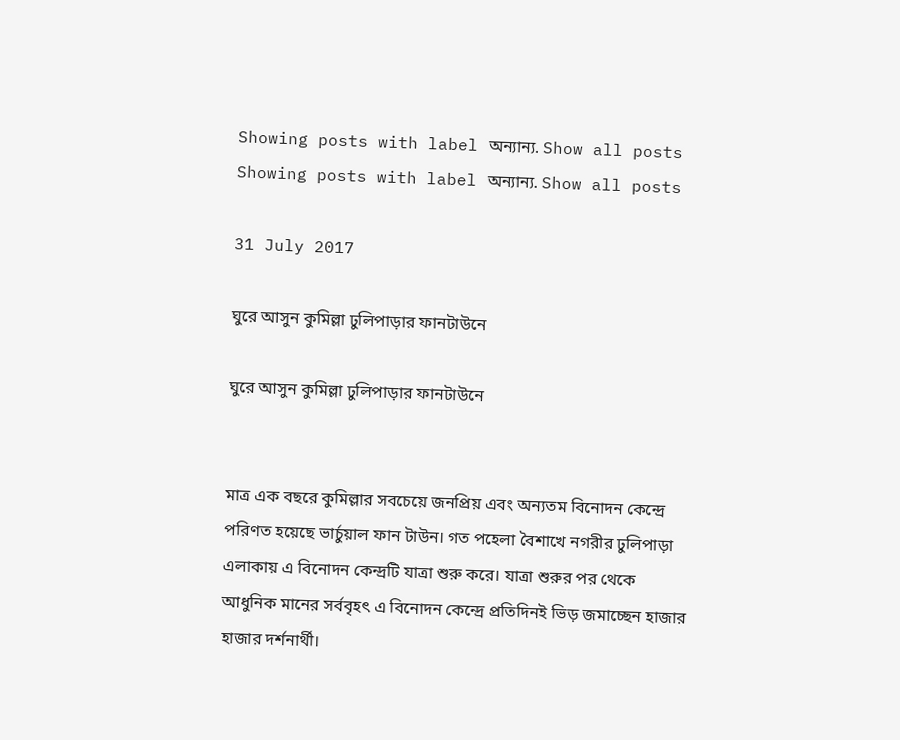Showing posts with label অন্যান্য. Show all posts
Showing posts with label অন্যান্য. Show all posts

31 July 2017

ঘুরে আসুন কুমিল্লা ঢুলিপাড়ার ফানটাউনে

ঘুরে আসুন কুমিল্লা ঢুলিপাড়ার ফানটাউনে


মাত্র এক বছরে কুমিল্লার সবচেয়ে জনপ্রিয় এবং অন্যতম বিনোদন কেন্দ্রে পরিণত হয়েছে ভার্চুয়াল ফান টাউন। গত পহেলা বৈশাখে নগরীর ঢুলিপাড়া এলাকায় এ বিনোদন কেন্দ্রটি যাত্রা শুরু করে। যাত্রা শুরুর পর থেকে আধুনিক মানের সর্ববৃহৎ এ বিনোদন কেন্দ্রে প্রতিদিনই ভিড় জমাচ্ছেন হাজার হাজার দর্শনার্থী।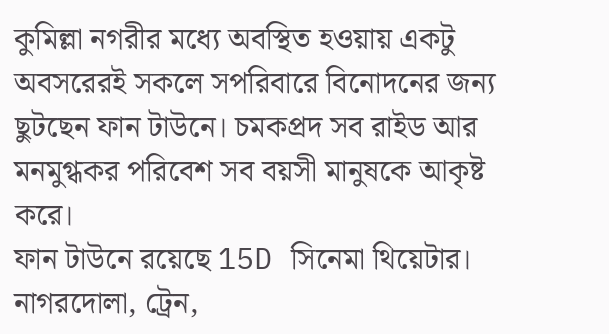কুমিল্লা নগরীর মধ্যে অবস্থিত হওয়ায় একটু অবসরেরই সকলে সপরিবারে বিনোদনের জন্য ছুটছেন ফান টাউনে। চমকপ্রদ সব রাইড আর মনমুগ্ধকর পরিবেশ সব বয়সী মানুষকে আকৃষ্ট করে।
ফান টাউনে রয়েছে 15D সিনেমা থিয়েটার। নাগরদোলা, ট্রেন,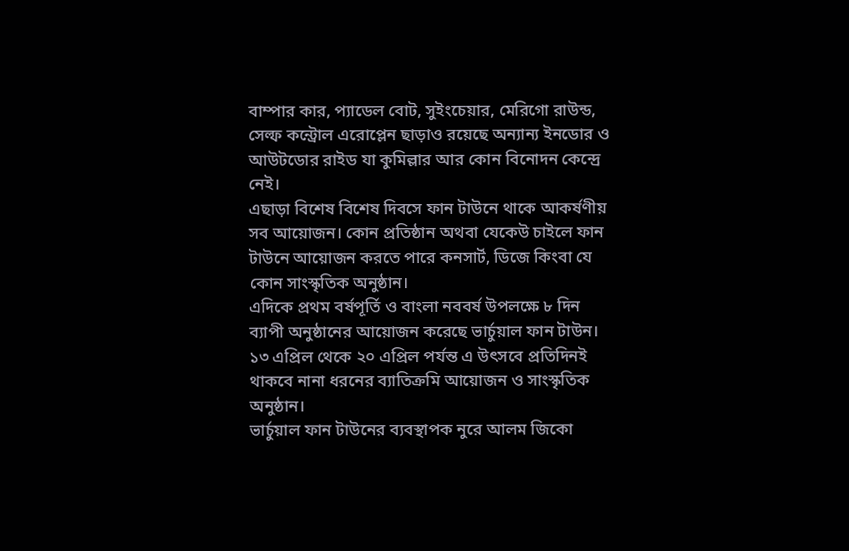বাম্পার কার, প্যাডেল বোট, সুইংচেয়ার, মেরিগো রাউন্ড, সেল্ফ কন্ট্রোল এরোপ্লেন ছাড়াও রয়েছে অন্যান্য ইনডোর ও আউটডোর রাইড যা কুমিল্লার আর কোন বিনোদন কেন্দ্রে নেই।
এছাড়া বিশেষ বিশেষ দিবসে ফান টাউনে থাকে আকর্ষণীয় সব আয়োজন। কোন প্রতিষ্ঠান অথবা যেকেউ চাইলে ফান টাউনে আয়োজন করতে পারে কনসার্ট, ডিজে কিংবা যে কোন সাংস্কৃতিক অনুষ্ঠান।
এদিকে প্রথম বর্ষপূর্তি ও বাংলা নববর্ষ উপলক্ষে ৮ দিন ব্যাপী অনুষ্ঠানের আয়োজন করেছে ভার্চুয়াল ফান টাউন। ১৩ এপ্রিল থেকে ২০ এপ্রিল পর্যন্ত এ উৎসবে প্রতিদিনই থাকবে নানা ধরনের ব্যাতিক্রমি আয়োজন ও সাংস্কৃতিক অনুষ্ঠান।
ভার্চুয়াল ফান টাউনের ব্যবস্থাপক নুরে আলম জিকো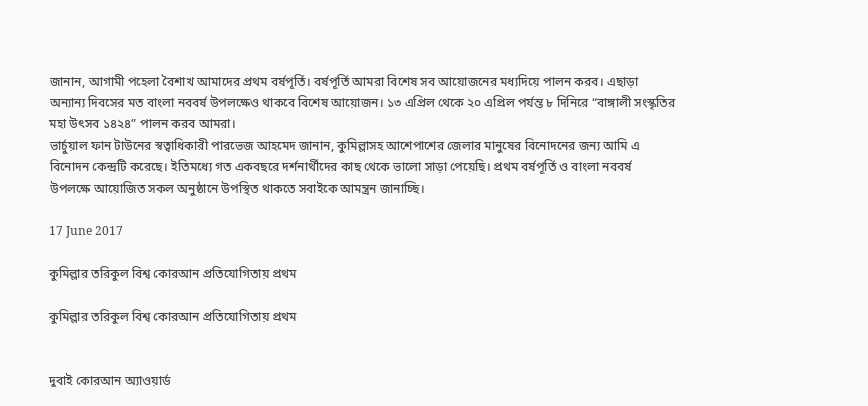জানান, আগামী পহেলা বৈশাখ আমাদের প্রথম বর্ষপূর্তি। বর্ষপূর্তি আমরা বিশেষ সব আয়োজনের মধ্যদিয়ে পালন করব। এছাড়া অন্যান্য দিবসের মত বাংলা নববর্ষ উপলক্ষেও থাকবে বিশেষ আয়োজন। ১৩ এপ্রিল থেকে ২০ এপ্রিল পর্যন্ত ৮ দিনিরে “বাঙ্গালী সংস্কৃতির মহা উৎসব ১৪২৪” পালন করব আমরা।
ভার্চুয়াল ফান টাউনের স্বত্বাধিকারী পারভেজ আহমেদ জানান, কুমিল্লাসহ আশেপাশের জেলার মানুষের বিনোদনের জন্য আমি এ বিনোদন কেন্দ্রটি করেছে। ইতিমধ্যে গত একবছরে দর্শনার্থীদের কাছ থেকে ভালো সাড়া পেয়েছি। প্রথম বর্ষপূর্তি ও বাংলা নববর্ষ উপলক্ষে আয়োজিত সকল অনুষ্ঠানে উপস্থিত থাকতে সবাইকে আমন্ত্রন জানাচ্ছি।

17 June 2017

কুমিল্লার তরিকুল বিশ্ব কোরআন প্রতিযোগিতায় প্রথম

কুমিল্লার তরিকুল বিশ্ব কোরআন প্রতিযোগিতায় প্রথম


দুবাই কোরআন অ্যাওয়ার্ড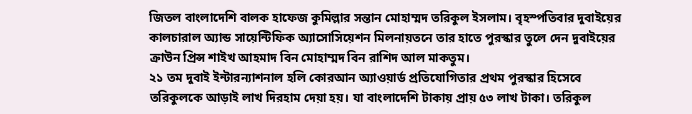জিতল বাংলাদেশি বালক হাফেজ কুমিল্লার সন্তান মোহাম্মদ তরিকুল ইসলাম। বৃহস্পতিবার দুবাইয়ের কালচারাল অ্যান্ড সায়েন্টিফিক অ্যাসোসিয়েশন মিলনায়তনে তার হাতে পুরস্কার তুলে দেন দুবাইয়ের ক্রাউন প্রিন্স শাইখ আহমাদ বিন মোহাম্মদ বিন রাশিদ আল মাকতুম।
২১ তম দুবাই ইন্টারন্যাশনাল হলি কোরআন অ্যাওয়ার্ড প্রতিযোগিতার প্রথম পুরস্কার হিসেবে তরিকুলকে আড়াই লাখ দিরহাম দেয়া হয়। যা বাংলাদেশি টাকায় প্রায় ৫৩ লাখ টাকা। তরিকুল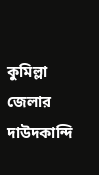কুমিল্লা জেলার দাউদকান্দি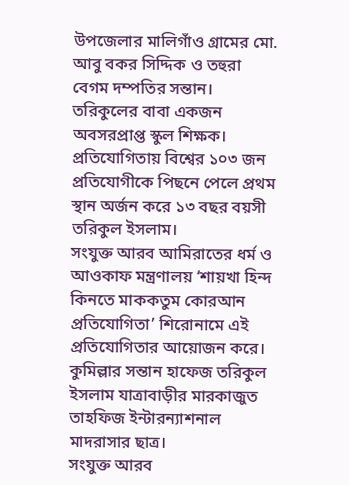উপজেলার মালিগাঁও গ্রামের মো. আবু বকর সিদ্দিক ও তহুরা বেগম দম্পতির সন্তান। তরিকুলের বাবা একজন অবসরপ্রাপ্ত স্কুল শিক্ষক।
প্রতিযোগিতায় বিশ্বের ১০৩ জন প্রতিযোগীকে পিছনে পেলে প্রথম স্থান অর্জন করে ১৩ বছর বয়সী তরিকুল ইসলাম।
সংযুক্ত আরব আমিরাতের ধর্ম ও আওকাফ মন্ত্রণালয় ‘শায়খা হিন্দ কিনতে মাককতুম কোরআন প্রতিযোগিতা’ শিরোনামে এই প্রতিযোগিতার আয়োজন করে।
কুমিল্লার সন্তান হাফেজ তরিকুল ইসলাম যাত্রাবাড়ীর মারকাজুত তাহফিজ ইন্টারন্যাশনাল মাদরাসার ছাত্র।
সংযুক্ত আরব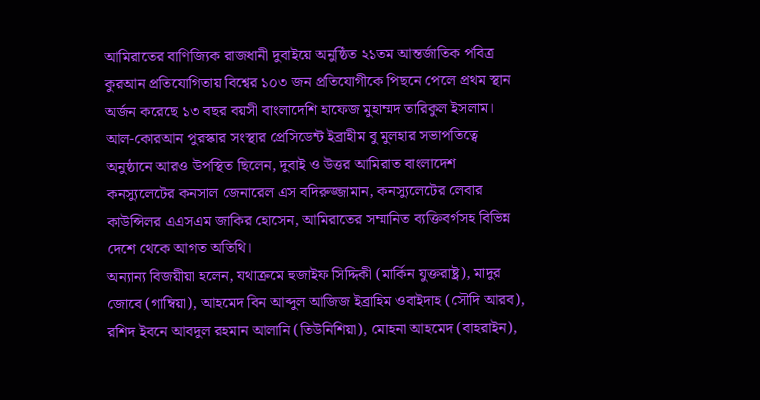আমিরাতের বাণিজ্যিক রাজধানী দুবাইয়ে অনুষ্ঠিত ২১তম আন্তর্জাতিক পবিত্র কুরআন প্রতিযোগিতায় বিশ্বের ১০৩ জন প্রতিযোগীকে পিছনে পেলে প্রথম স্থান অর্জন করেছে ১৩ বছর বয়সী বাংলাদেশি হাফেজ মুহাম্মদ তারিকুল ইসলাম।
আল-কোরআন পুরস্কার সংস্থার প্রেসিডেন্ট ইব্রাহীম বু মুলহার সভাপতিত্বে অনুষ্ঠানে আরও উপস্থিত ছিলেন, দুবাই ও উত্তর আমিরাত বাংলাদেশ কনস্যুলেটের কনসাল জেনারেল এস বদিরুজ্জামান, কনস্যুলেটের লেবার কাউন্সিলর এএসএম জাকির হোসেন, আমিরাতের সম্মানিত ব্যক্তিবর্গসহ বিভিন্ন দেশে থেকে আগত অতিথি।
অন্যান্য বিজয়ীয়া হলেন, যথাক্রমে হুজাইফ সিদ্দিকী (মার্কিন যুক্তরাষ্ট্র), মাদুর জোবে (গাম্বিয়া), আহমেদ বিন আব্দুল আজিজ ইব্রাহিম ওবাইদাহ (সৌদি আরব), রশিদ ইবনে আবদুল রহমান আলানি (তিউনিশিয়া), মোহনা আহমেদ (বাহরাইন),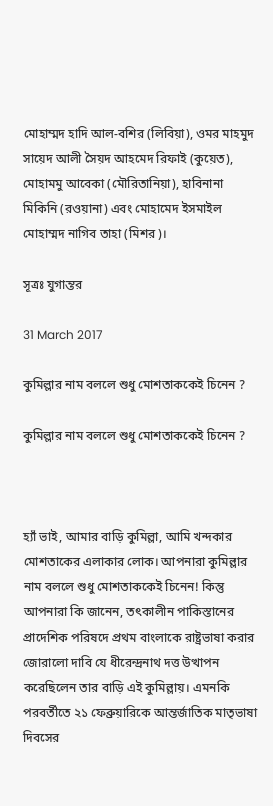মোহাম্মদ হাদি আল-বশির (লিবিয়া), ওমর মাহমুদ সায়েদ আলী সৈয়দ আহমেদ রিফাই (কুয়েত), মোহামমু আবেকা (মৌরিতানিয়া), হাবিনানা মিকিনি (রওয়ানা) এবং মোহামেদ ইসমাইল মোহাম্মদ নাগিব তাহা (মিশর)।

সূত্রঃ যুগান্তর

31 March 2017

কুমিল্লার নাম বললে শুধু মোশতাককেই চিনেন ?

কুমিল্লার নাম বললে শুধু মোশতাককেই চিনেন ?



হ্যাঁ ভাই, আমার বাড়ি কুমিল্লা, আমি খন্দকার মোশতাকের এলাকার লোক। আপনারা কুমিল্লার নাম বললে শুধু মোশতাককেই চিনেন! কিন্তু আপনারা কি জানেন, তৎকালীন পাকিস্তানের প্রাদেশিক পরিষদে প্রথম বাংলাকে রাষ্ট্রভাষা করার জোরালো দাবি যে ধীরেন্দ্রনাথ দত্ত উত্থাপন করেছিলেন তার বাড়ি এই কুমিল্লায়। এমনকি পরবর্তীতে ২১ ফেব্রুয়ারিকে আন্তর্জাতিক মাতৃভাষা দিবসের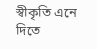স্বীকৃতি এনে দিতে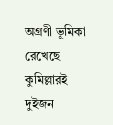অগ্রণী ভূমিকা রেখেছে কুমিল্লারই দুইজন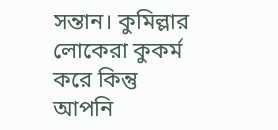সন্তান। কুমিল্লার লোকেরা কুকর্ম করে কিন্তু আপনি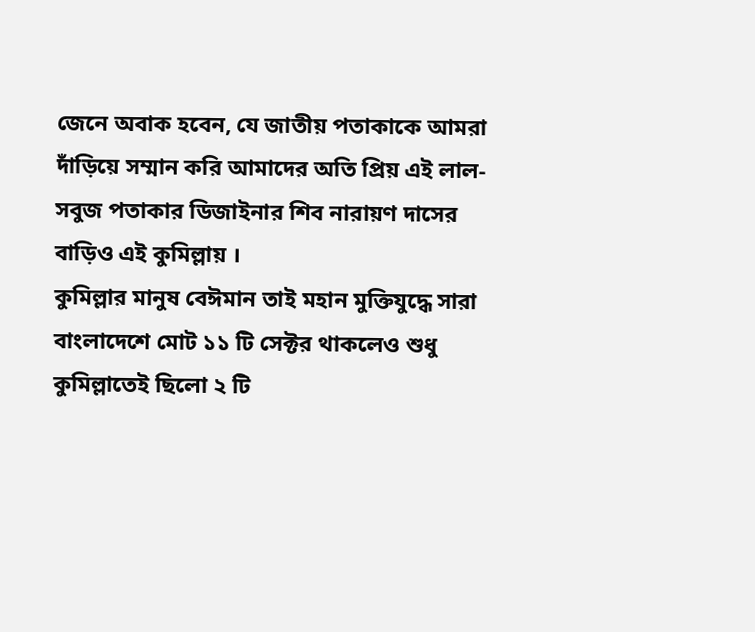জেনে অবাক হবেন, যে জাতীয় পতাকাকে আমরা দাঁড়িয়ে সম্মান করি আমাদের অতি প্রিয় এই লাল-সবুজ পতাকার ডিজাইনার শিব নারায়ণ দাসের বাড়িও এই কুমিল্লায় ।
কুমিল্লার মানুষ বেঈমান তাই মহান মুক্তিযুদ্ধে সারা বাংলাদেশে মোট ১১ টি সেক্টর থাকলেও শুধু কুমিল্লাতেই ছিলো ২ টি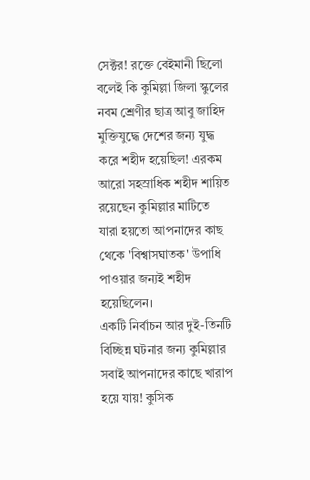সেক্টর! রক্তে বেইমানী ছিলো বলেই কি কুমিল্লা জিলা স্কুলের নবম শ্রেণীর ছাত্র আবু জাহিদ মুক্তিযুদ্ধে দেশের জন্য যুদ্ধ করে শহীদ হয়েছিল! এরকম আরো সহস্রাধিক শহীদ শায়িত রয়েছেন কুমিল্লার মাটিতে যারা হয়তো আপনাদের কাছ থেকে 'বিশ্বাসঘাতক' উপাধি পাওয়ার জন্যই শহীদ হয়েছিলেন।
একটি নির্বাচন আর দুই-তিনটি বিচ্ছিন্ন ঘটনার জন্য কুমিল্লার সবাই আপনাদের কাছে খারাপ হয়ে যায়! কুসিক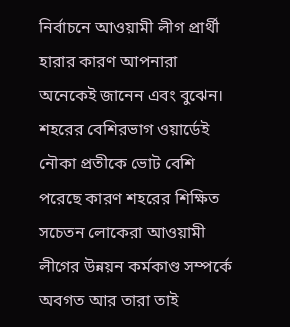নির্বাচনে আওয়ামী লীগ প্রার্থী হারার কারণ আপনারা অনেকেই জানেন এবং বুঝেন। শহরের বেশিরভাগ ওয়ার্ডেই নৌকা প্রতীকে ভোট বেশি পরেছে কারণ শহরের শিক্ষিত সচেতন লোকেরা আওয়ামী লীগের উন্নয়ন কর্মকাণ্ড সম্পর্কে অবগত আর তারা তাই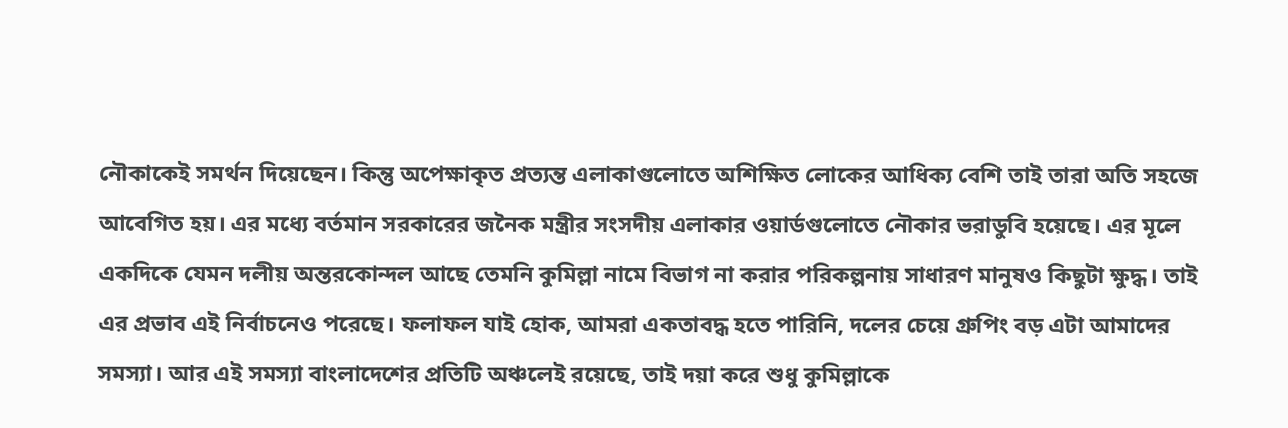নৌকাকেই সমর্থন দিয়েছেন। কিন্তু অপেক্ষাকৃত প্রত্যন্ত এলাকাগুলোতে অশিক্ষিত লোকের আধিক্য বেশি তাই তারা অতি সহজে আবেগিত হয়। এর মধ্যে বর্তমান সরকারের জনৈক মন্ত্রীর সংসদীয় এলাকার ওয়ার্ডগুলোতে নৌকার ভরাডুবি হয়েছে। এর মূলে একদিকে যেমন দলীয় অন্তরকোন্দল আছে তেমনি কুমিল্লা নামে বিভাগ না করার পরিকল্পনায় সাধারণ মানুষও কিছুটা ক্ষুদ্ধ। তাই এর প্রভাব এই নির্বাচনেও পরেছে। ফলাফল যাই হোক, আমরা একতাবদ্ধ হতে পারিনি, দলের চেয়ে গ্রুপিং বড় এটা আমাদের সমস্যা। আর এই সমস্যা বাংলাদেশের প্রতিটি অঞ্চলেই রয়েছে, তাই দয়া করে শুধু কুমিল্লাকে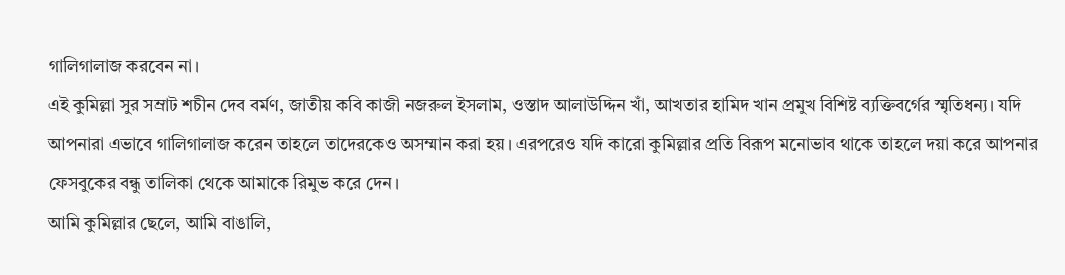গালিগালাজ করবেন না।
এই কুমিল্লা সুর সম্রাট শচীন দেব বর্মণ, জাতীয় কবি কাজী নজরুল ইসলাম, ওস্তাদ আলাউদ্দিন খাঁ, আখতার হামিদ খান প্রমুখ বিশিষ্ট ব্যক্তিবর্গের স্মৃতিধন্য। যদি আপনারা এভাবে গালিগালাজ করেন তাহলে তাদেরকেও অসম্মান করা হয়। এরপরেও যদি কারো কুমিল্লার প্রতি বিরূপ মনোভাব থাকে তাহলে দয়া করে আপনার ফেসবুকের বন্ধু তালিকা থেকে আমাকে রিমুভ করে দেন।
আমি কুমিল্লার ছেলে, আমি বাঙালি,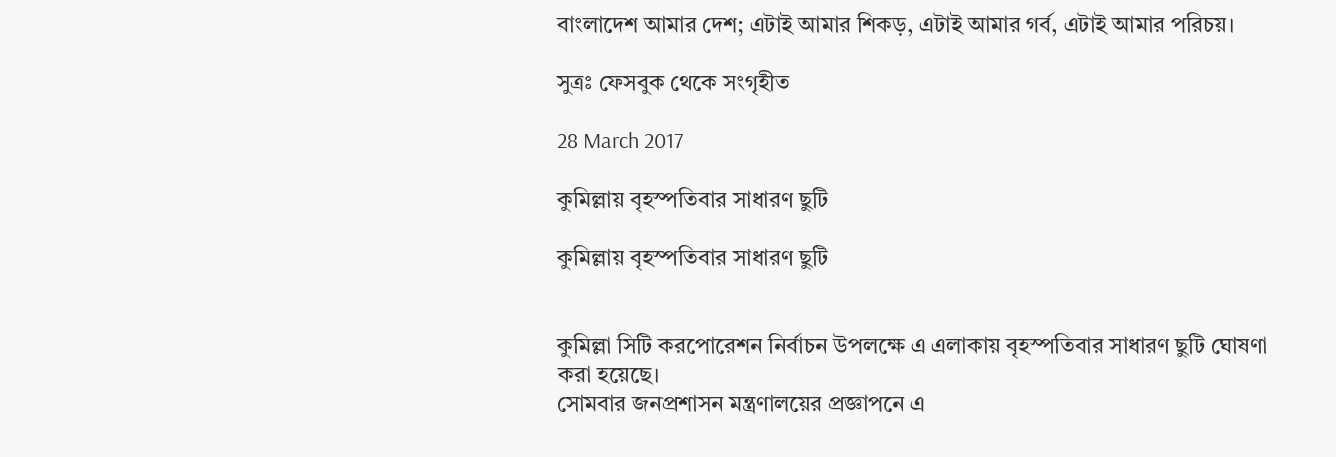বাংলাদেশ আমার দেশ; এটাই আমার শিকড়, এটাই আমার গর্ব, এটাই আমার পরিচয়।

সুত্রঃ ফেসবুক থেকে সংগৃহীত

28 March 2017

কুমিল্লায় বৃহস্পতিবার সাধারণ ছুটি

কুমিল্লায় বৃহস্পতিবার সাধারণ ছুটি


কুমিল্লা সিটি করপোরেশন নির্বাচন উপলক্ষে এ এলাকায় বৃহস্পতিবার সাধারণ ছুটি ঘোষণা করা হয়েছে।
সোমবার জনপ্রশাসন মন্ত্রণালয়ের প্রজ্ঞাপনে এ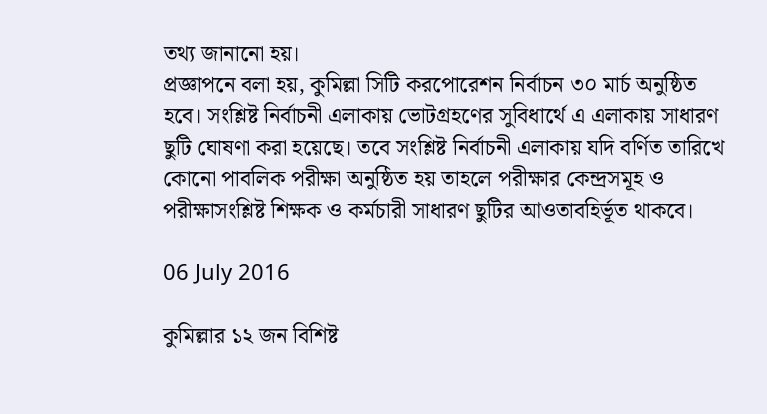তথ্য জানানো হয়।
প্রজ্ঞাপনে বলা হয়, কুমিল্লা সিটি করপোরেশন নির্বাচন ৩০ মার্চ অনুষ্ঠিত হবে। সংশ্লিষ্ট নির্বাচনী এলাকায় ভোটগ্রহণের সুবিধার্থে এ এলাকায় সাধারণ ছুটি ঘোষণা করা হয়েছে। তবে সংশ্লিষ্ট নির্বাচনী এলাকায় যদি বর্ণিত তারিখে কোনো পাবলিক পরীক্ষা অনুষ্ঠিত হয় তাহলে পরীক্ষার কেন্দ্রসমূহ ও পরীক্ষাসংশ্লিষ্ট শিক্ষক ও কর্মচারী সাধারণ ছুটির আওতাবহির্ভূত থাকবে।

06 July 2016

কুমিল্লার ১২ জন বিশিষ্ট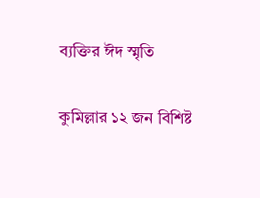ব্যক্তির ঈদ স্মৃতি

কুমিল্লার ১২ জন বিশিষ্ট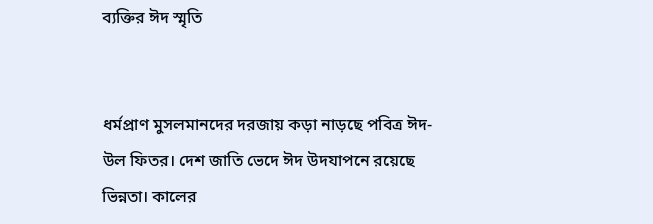ব্যক্তির ঈদ স্মৃতি


ধর্মপ্রাণ মুসলমানদের দরজায় কড়া নাড়ছে পবিত্র ঈদ-উল ফিতর। দেশ জাতি ভেদে ঈদ উদযাপনে রয়েছে ভিন্নতা। কালের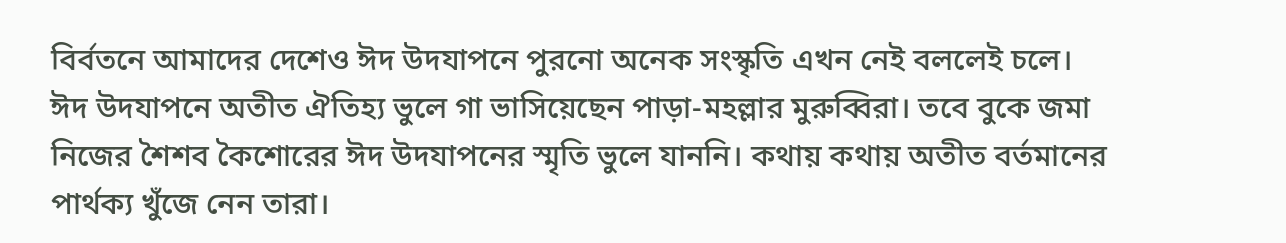বির্বতনে আমাদের দেশেও ঈদ উদযাপনে পুরনো অনেক সংস্কৃতি এখন নেই বললেই চলে। ঈদ উদযাপনে অতীত ঐতিহ্য ভুলে গা ভাসিয়েছেন পাড়া-মহল্লার মুরুব্বিরা। তবে বুকে জমা নিজের শৈশব কৈশোরের ঈদ উদযাপনের স্মৃতি ভুলে যাননি। কথায় কথায় অতীত বর্তমানের পার্থক্য খুঁজে নেন তারা।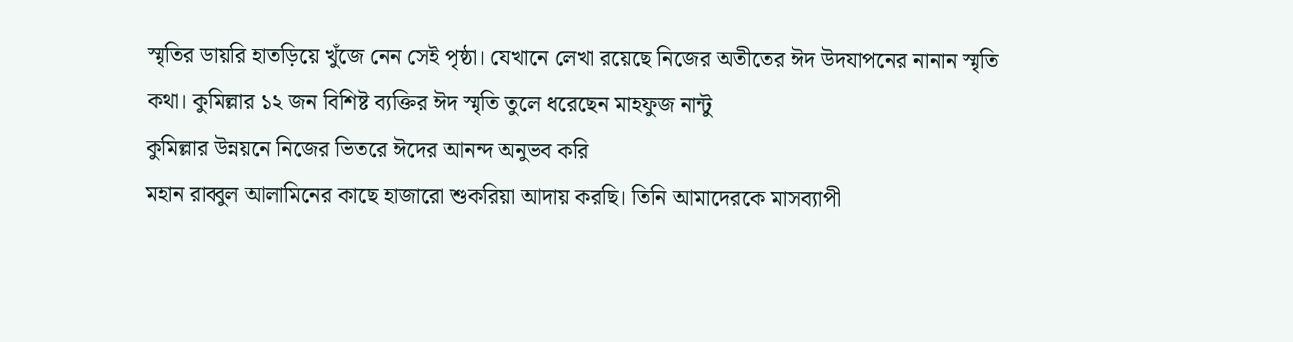স্মৃতির ডায়রি হাতড়িয়ে খুঁজে নেন সেই পৃষ্ঠা। যেখানে লেখা রয়েছে নিজের অতীতের ঈদ উদযাপনের নানান স্মৃতি কথা। কুমিল্লার ১২ জন বিশিষ্ট ব্যক্তির ঈদ স্মৃতি তুলে ধরেছেন মাহফুজ নান্টু
কুমিল্লার উন্নয়নে নিজের ভিতরে ঈদের আনন্দ অনুভব করি
মহান রাব্বুল আলামিনের কাছে হাজারো শুকরিয়া আদায় করছি। তিনি আমাদেরকে মাসব্যাপী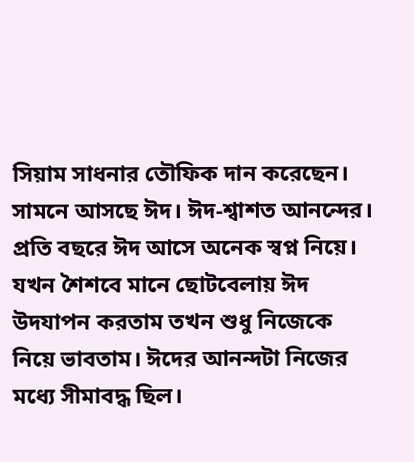সিয়াম সাধনার তৌফিক দান করেছেন। সামনে আসছে ঈদ। ঈদ-শ্বাশত আনন্দের। প্রতি বছরে ঈদ আসে অনেক স্বপ্ন নিয়ে। যখন শৈশবে মানে ছোটবেলায় ঈদ উদযাপন করতাম তখন শুধু নিজেকে নিয়ে ভাবতাম। ঈদের আনন্দটা নিজের মধ্যে সীমাবদ্ধ ছিল।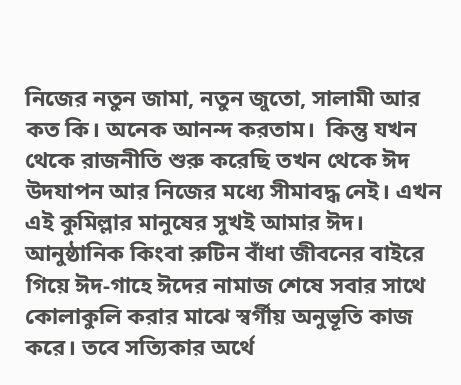নিজের নতুন জামা, নতুন জুতো, সালামী আর কত কি। অনেক আনন্দ করতাম।  কিন্তু যখন থেকে রাজনীতি শুরু করেছি তখন থেকে ঈদ উদযাপন আর নিজের মধ্যে সীমাবদ্ধ নেই। এখন এই কুমিল্লার মানুষের সুখই আমার ঈদ। আনুষ্ঠানিক কিংবা রুটিন বাঁধা জীবনের বাইরে গিয়ে ঈদ-গাহে ঈদের নামাজ শেষে সবার সাথে কোলাকুলি করার মাঝে স্বর্গীয় অনুভূতি কাজ করে। তবে সত্যিকার অর্থে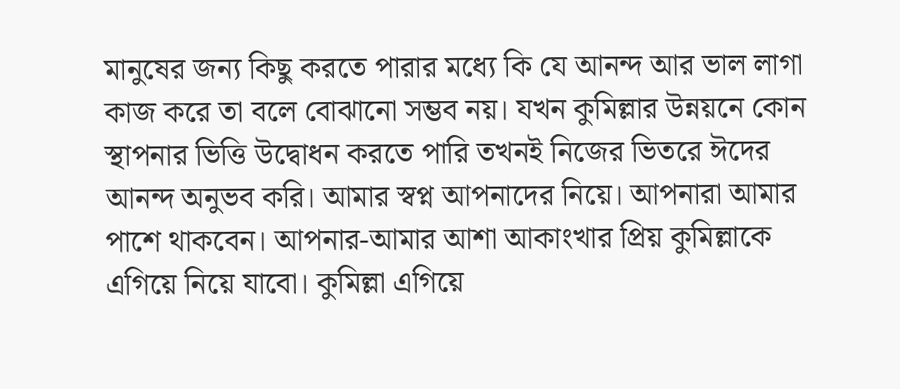মানুষের জন্য কিছু করতে পারার মধ্যে কি যে আনন্দ আর ভাল লাগা কাজ করে তা বলে বোঝানো সম্ভব নয়। যখন কুমিল্লার উন্নয়নে কোন স্থাপনার ভিত্তি উদ্বোধন করতে পারি তখনই নিজের ভিতরে ঈদের আনন্দ অনুভব করি। আমার স্বপ্ন আপনাদের নিয়ে। আপনারা আমার পাশে থাকবেন। আপনার-আমার আশা আকাংখার প্রিয় কুমিল্লাকে এগিয়ে নিয়ে যাবো। কুমিল্লা এগিয়ে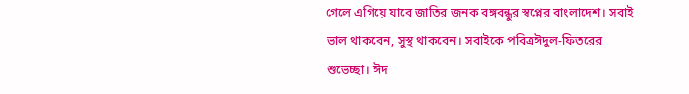গেলে এগিয়ে যাবে জাতির জনক বঙ্গবন্ধুর স্বপ্নের বাংলাদেশ। সবাই ভাল থাকবেন, সুস্থ থাকবেন। সবাইকে পবিত্রঈদুল-ফিতরের শুভেচ্ছা। ঈদ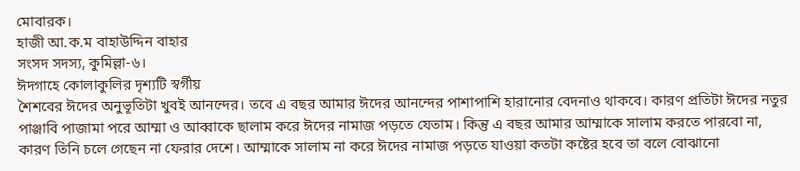মোবারক।
হাজী আ.ক.ম বাহাউদ্দিন বাহার
সংসদ সদস্য, কুমিল্লা-৬।
ঈদগাহে কোলাকুলির দৃশ্যটি স্বর্গীয়
শৈশবের ঈদের অনুভূতিটা খুবই আনন্দের। তবে এ বছর আমার ঈদের আনন্দের পাশাপাশি হারানোর বেদনাও থাকবে। কারণ প্রতিটা ঈদের নতুর পাঞ্জাবি পাজামা পরে আম্মা ও আব্বাকে ছালাম করে ঈদের নামাজ পড়তে যেতাম। কিন্তু এ বছর আমার আম্মাকে সালাম করতে পারবো না, কারণ তিনি চলে গেছেন না ফেরার দেশে। আম্মাকে সালাম না করে ঈদের নামাজ পড়তে যাওয়া কতটা কষ্টের হবে তা বলে বোঝানো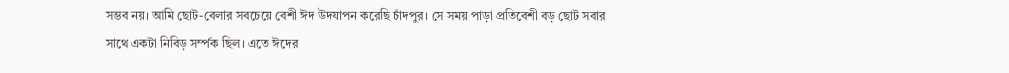সম্ভব নয়। আমি ছোট-বেলার সবচেয়ে বেশী ঈদ উদযাপন করেছি চাঁদপুর। সে সময় পাড়া প্রতিবেশী বড় ছোট সবার সাথে একটা নিবিড় সর্ম্পক ছিল। এতে ঈদের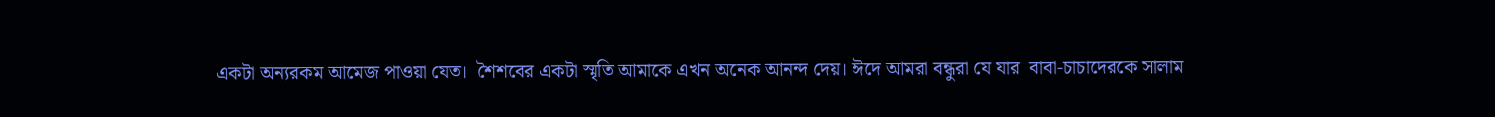একটা অন্যরকম আমেজ পাওয়া যেত।  শৈশবের একটা স্মৃতি আমাকে এখন অনেক আনন্দ দেয়। ঈদে আমরা বন্ধুরা যে যার  বাবা-চাচাদেরকে সালাম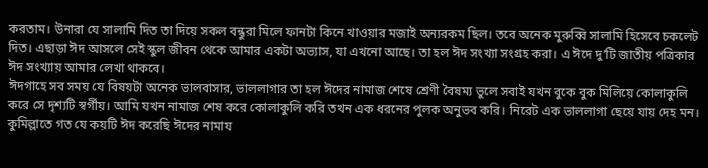করতাম। উনারা যে সালামি দিত তা দিয়ে সকল বন্ধুরা মিলে ফানটা কিনে খাওয়ার মজাই অন্যরকম ছিল। তবে অনেক মুরুব্বি সালামি হিসেবে চকলেট দিত। এছাড়া ঈদ আসলে সেই স্কুল জীবন থেকে আমার একটা অভ্যাস, যা এখনো আছে। তা হল ঈদ সংখ্যা সংগ্রহ করা। এ ঈদে দু’টি জাতীয় পত্রিকার ঈদ সংখ্যায় আমার লেখা থাকবে।
ঈদগাহে সব সময় যে বিষয়টা অনেক ভালবাসার, ভাললাগার তা হল ঈদের নামাজ শেষে শ্রেণী বৈষম্য ভুলে সবাই যখন বুকে বুক মিলিয়ে কোলাকুলি করে সে দৃশ্যটি স্বর্গীয়। আমি যখন নামাজ শেষ করে কোলাকুলি করি তখন এক ধরনের পুলক অনুভব করি। নিরেট এক ভাললাগা ছেয়ে যায় দেহ মন। কুমিল্লাতে গত যে কয়টি ঈদ করেছি ঈদের নামায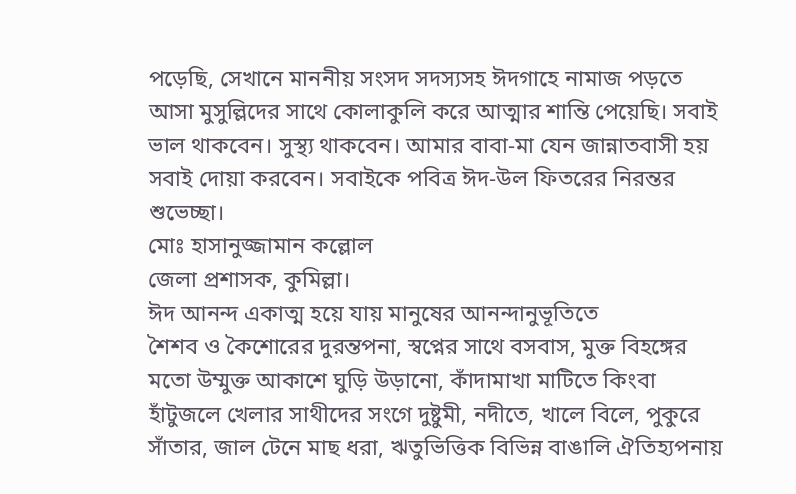পড়েছি, সেখানে মাননীয় সংসদ সদস্যসহ ঈদগাহে নামাজ পড়তে আসা মুসুল্লিদের সাথে কোলাকুলি করে আত্মার শান্তি পেয়েছি। সবাই ভাল থাকবেন। সুস্থ্য থাকবেন। আমার বাবা-মা যেন জান্নাতবাসী হয় সবাই দোয়া করবেন। সবাইকে পবিত্র ঈদ-উল ফিতরের নিরন্তর শুভেচ্ছা।
মোঃ হাসানুজ্জামান কল্লোল
জেলা প্রশাসক, কুমিল্লা।
ঈদ আনন্দ একাত্ম হয়ে যায় মানুষের আনন্দানুভূতিতে
শৈশব ও কৈশোরের দুরন্তপনা, স্বপ্নের সাথে বসবাস, মুক্ত বিহঙ্গের মতো উম্মুক্ত আকাশে ঘুড়ি উড়ানো, কাঁদামাখা মাটিতে কিংবা হাঁটুজলে খেলার সাথীদের সংগে দুষ্টুমী, নদীতে, খালে বিলে, পুকুরে সাঁতার, জাল টেনে মাছ ধরা, ঋতুভিত্তিক বিভিন্ন বাঙালি ঐতিহ্যপনায়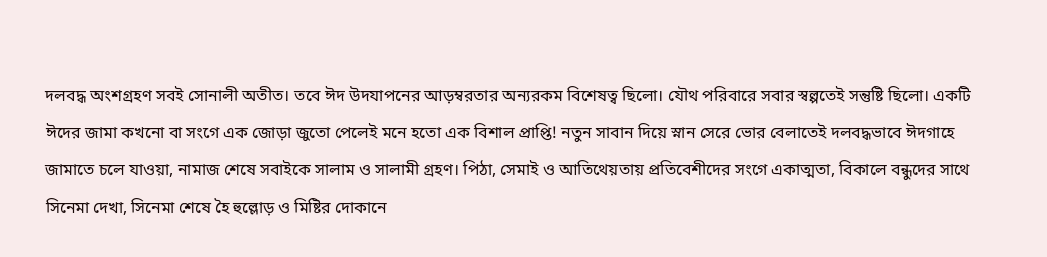দলবদ্ধ অংশগ্রহণ সবই সোনালী অতীত। তবে ঈদ উদযাপনের আড়ম্বরতার অন্যরকম বিশেষত্ব ছিলো। যৌথ পরিবারে সবার স্বল্পতেই সন্তুষ্টি ছিলো। একটি ঈদের জামা কখনো বা সংগে এক জোড়া জুতো পেলেই মনে হতো এক বিশাল প্রাপ্তি! নতুন সাবান দিয়ে স্নান সেরে ভোর বেলাতেই দলবদ্ধভাবে ঈদগাহে জামাতে চলে যাওয়া, নামাজ শেষে সবাইকে সালাম ও সালামী গ্রহণ। পিঠা, সেমাই ও আতিথেয়তায় প্রতিবেশীদের সংগে একাত্মতা, বিকালে বন্ধুদের সাথে সিনেমা দেখা, সিনেমা শেষে হৈ হুল্লোড় ও মিষ্টির দোকানে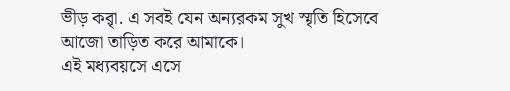ভীড় করাৃ. এ সবই যেন অন্যরকম সুখ স্মৃতি হিসেবে আজো তাড়িত করে আমাকে।
এই মধ্যবয়সে এসে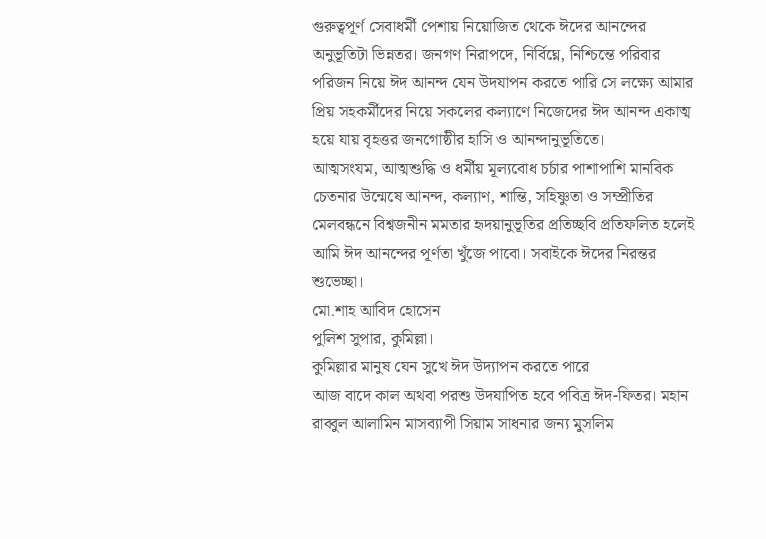গুরুত্বপূর্ণ সেবাধর্মী পেশায় নিয়োজিত থেকে ঈদের আনন্দের অনুভূতিটা ভিন্নতর। জনগণ নিরাপদে, নির্বিঘ্নে, নিশ্চিন্তে পরিবার পরিজন নিয়ে ঈদ আনন্দ যেন উদযাপন করতে পারি সে লক্ষ্যে আমার প্রিয় সহকর্মীদের নিয়ে সকলের কল্যাণে নিজেদের ঈদ আনন্দ একাত্ম হয়ে যায় বৃহত্তর জনগোষ্ঠীর হাসি ও আনন্দানুভূতিতে।
আত্মসংযম, আত্মশুদ্ধি ও ধর্মীয় মূল্যবোধ চর্চার পাশাপাশি মানবিক চেতনার উন্মেষে আনন্দ, কল্যাণ, শান্তি, সহিষ্ণুতা ও সম্প্রীতির মেলবন্ধনে বিশ্বজনীন মমতার হৃদয়ানুভূতির প্রতিচ্ছবি প্রতিফলিত হলেই আমি ঈদ আনন্দের পূর্ণতা খুঁজে পাবো। সবাইকে ঈদের নিরন্তর শুভেচ্ছা।
মো.শাহ আবিদ হোসেন
পুলিশ সুপার, কুমিল্লা।
কুমিল্লার মানুষ যেন সুখে ঈদ উদ্যাপন করতে পারে
আজ বাদে কাল অথবা পরশু উদযাপিত হবে পবিত্র ঈদ-ফিতর। মহান রাব্বুল আলামিন মাসব্যাপী সিয়াম সাধনার জন্য মুসলিম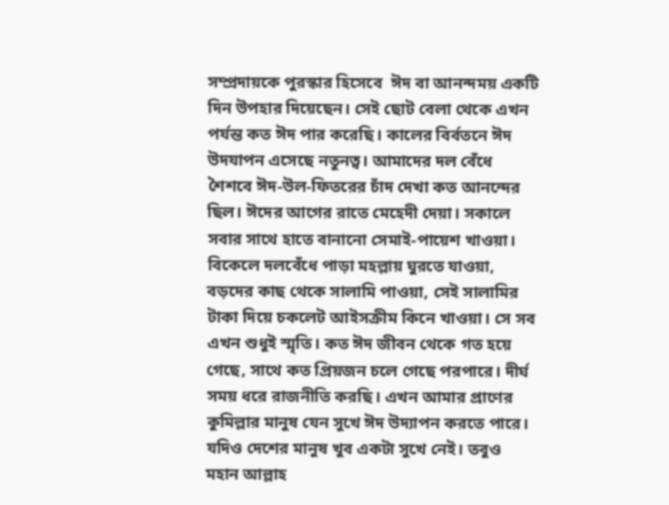সম্প্রদায়কে পুরস্কার হিসেবে  ঈদ বা আনন্দময় একটি দিন উপহার দিয়েছেন। সেই ছোট বেলা থেকে এখন পর্যন্ত কত ঈদ পার করেছি। কালের বির্বতনে ঈদ উদযাপন এসেছে নতুনত্ব। আমাদের দল বেঁধে শৈশবে ঈদ-উল-ফিতরের চাঁদ দেখা কত আনন্দের ছিল। ঈদের আগের রাতে মেহেদী দেয়া। সকালে সবার সাথে হাতে বানানো সেমাই-পায়েশ খাওয়া। বিকেলে দলবেঁধে পাড়া মহল্লায় ঘুরতে যাওয়া, বড়দের কাছ থেকে সালামি পাওয়া, সেই সালামির টাকা দিয়ে চকলেট আইসক্রীম কিনে খাওয়া। সে সব এখন শুধুই স্মৃতি। কত ঈদ জীবন থেকে গত হয়ে গেছে, সাথে কত প্রিয়জন চলে গেছে পরপারে। দীর্ঘ সময় ধরে রাজনীতি করছি। এখন আমার প্রাণের কুমিল্লার মানুষ যেন সুখে ঈদ উদ্যাপন করতে পারে। যদিও দেশের মানুষ খুব একটা সুখে নেই। তবুও মহান আল্লাহ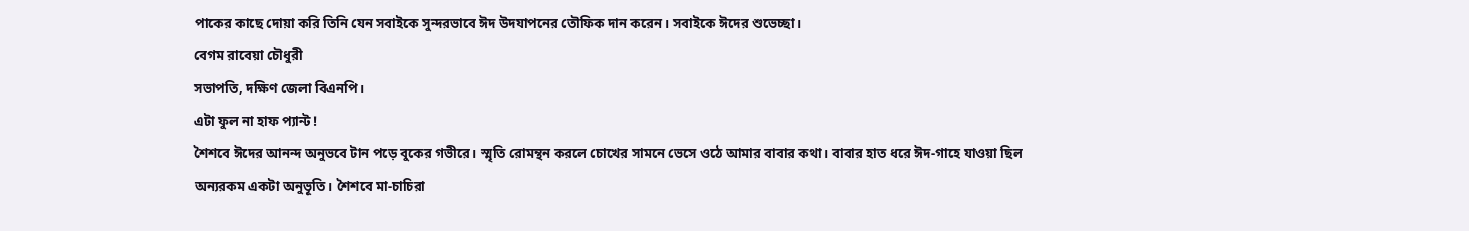পাকের কাছে দোয়া করি তিনি যেন সবাইকে সুন্দরভাবে ঈদ উদযাপনের তৌফিক দান করেন। সবাইকে ঈদের শুভেচ্ছা।
বেগম রাবেয়া চৌধুরী
সভাপতি, দক্ষিণ জেলা বিএনপি।
এটা ফুল না হাফ প্যান্ট !
শৈশবে ঈদের আনন্দ অনুভবে টান পড়ে বুকের গভীরে। স্মৃতি রোমন্থন করলে চোখের সামনে ভেসে ওঠে আমার বাবার কথা। বাবার হাত ধরে ঈদ-গাহে যাওয়া ছিল অন্যরকম একটা অনুভূতি। শৈশবে মা-চাচিরা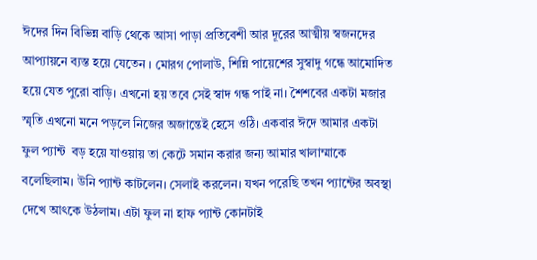ঈদের দিন বিভিন্ন বাড়ি থেকে আসা পাড়া প্রতিবেশী আর দূরের আত্মীয় স্বজনদের আপ্যায়নে ব্যস্ত হয়ে যেতেন । মোরগ পোলাউ, শিন্নি পায়েশের সুস্বাদু গন্ধে আমোদিত হয়ে যেত পুরো বাড়ি। এখনো হয় তবে সেই স্বাদ গন্ধ পাই না। শৈশবের একটা মজার স্মৃতি এখনো মনে পড়লে নিজের অজান্তেই হেসে ওঠি। একবার ঈদে আমার একটা ফুল প্যান্ট  বড় হয়ে যাওয়ায় তা কেটে সমান করার জন্য আমার খালাম্মাকে বলেছিলাম। উনি প্যান্ট কাটলেন। সেলাই করলেন। যখন পরেছি তখন প্যান্টের অবস্থা দেখে আৎকে উঠলাম। এটা ফুল না হাফ প্যান্ট কোনটাই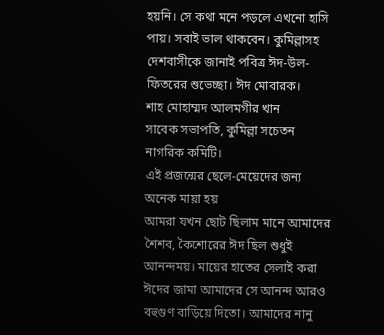হয়নি। সে কথা মনে পড়লে এখনো হাসি পায়। সবাই ভাল থাকবেন। কুমিল্লাসহ দেশবাসীকে জানাই পবিত্র ঈদ-উল-ফিতরের শুভেচ্ছা। ঈদ মোবারক।
শাহ মোহাম্মদ আলমগীর খান
সাবেক সভাপতি, কুমিল্লা সচেতন নাগরিক কমিটি।
এই প্রজন্মের ছেলে-মেয়েদের জন্য অনেক মায়া হয়
আমরা যখন ছোট ছিলাম মানে আমাদের শৈশব, কৈশোরের ঈদ ছিল শুধুই আনন্দময়। মায়ের হাতের সেলাই করা ঈদের জামা আমাদের সে আনন্দ আরও বহুগুণ বাড়িয়ে দিতো। আমাদের নানু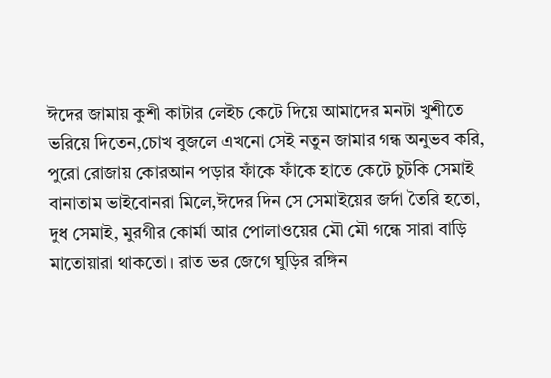ঈদের জামায় কুশী কাটার লেইচ কেটে দিয়ে আমাদের মনটা খুশীতে ভরিয়ে দিতেন,চোখ বুজলে এখনো সেই নতুন জামার গন্ধ অনুভব করি, পুরো রোজায় কোরআন পড়ার ফাঁকে ফাঁকে হাতে কেটে চুটকি সেমাই বানাতাম ভাইবোনরা মিলে,ঈদের দিন সে সেমাইয়ের জর্দা তৈরি হতো, দুধ সেমাই, মুরগীর কোর্মা আর পোলাওয়ের মৌ মৌ গন্ধে সারা বাড়ি মাতোয়ারা থাকতো। রাত ভর জেগে ঘুড়ির রঙ্গিন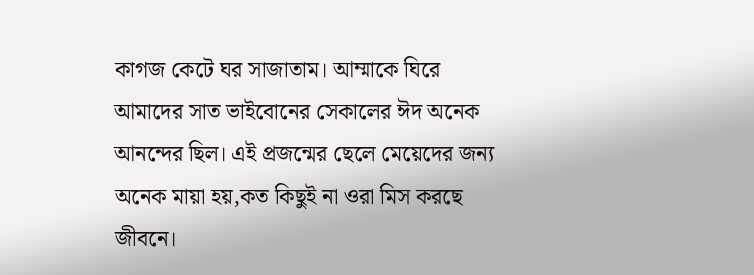কাগজ কেটে ঘর সাজাতাম। আম্মাকে ঘিরে আমাদের সাত ভাইবোনের সেকালের ঈদ অনেক আনন্দের ছিল। এই প্রজন্মের ছেলে মেয়েদের জন্য অনেক মায়া হয়,কত কিছুই না ওরা মিস করছে জীবনে।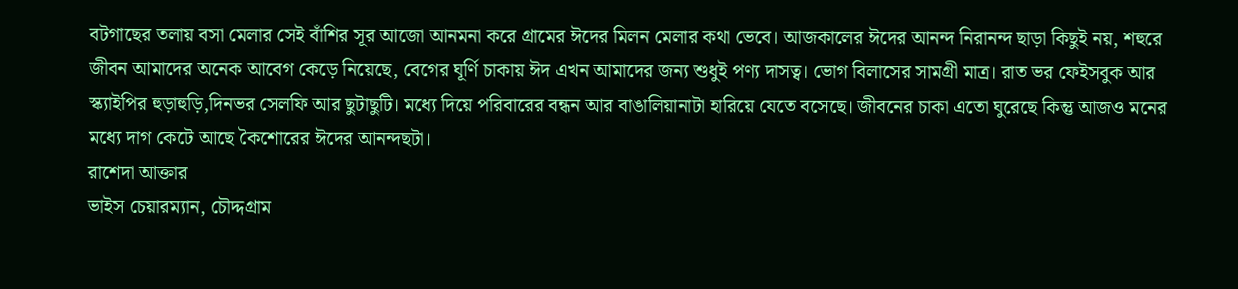বটগাছের তলায় বসা মেলার সেই বাঁশির সূর আজো আনমনা করে গ্রামের ঈদের মিলন মেলার কথা ভেবে। আজকালের ঈদের আনন্দ নিরানন্দ ছাড়া কিছুই নয়, শহুরে জীবন আমাদের অনেক আবেগ কেড়ে নিয়েছে, বেগের ঘূর্ণি চাকায় ঈদ এখন আমাদের জন্য শুধুই পণ্য দাসত্ব। ভোগ বিলাসের সামগ্রী মাত্র। রাত ভর ফেইসবুক আর স্ক্যাইপির হুড়াহুড়ি,দিনভর সেলফি আর ছুটাছুটি। মধ্যে দিয়ে পরিবারের বন্ধন আর বাঙালিয়ানাটা হারিয়ে যেতে বসেছে। জীবনের চাকা এতো ঘুরেছে কিন্তু আজও মনের মধ্যে দাগ কেটে আছে কৈশোরের ঈদের আনন্দছটা।
রাশেদা আক্তার
ভাইস চেয়ারম্যান, চৌদ্দগ্রাম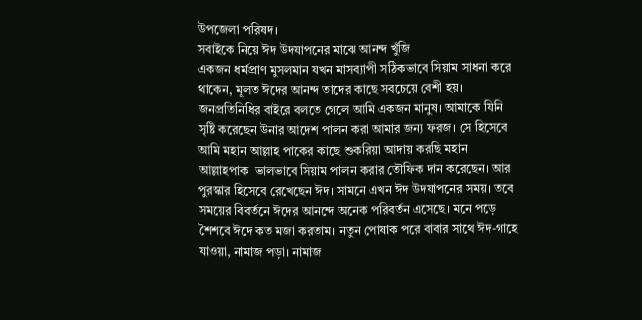উপজেলা পরিষদ।
সবাইকে নিয়ে ঈদ উদযাপনের মাঝে আনন্দ খুঁজি
একজন ধর্মপ্রাণ মুসলমান যখন মাসব্যাপী সঠিকভাবে সিয়াম সাধনা করে থাকেন, মূলত ঈদের আনন্দ তাদের কাছে সবচেয়ে বেশী হয়। জনপ্রতিনিধির বাইরে বলতে গেলে আমি একজন মানুষ। আমাকে যিনি সৃষ্টি করেছেন উনার আদেশ পালন করা আমার জন্য ফরজ। সে হিসেবে আমি মহান আল্লাহ পাকের কাছে শুকরিয়া আদায় করছি মহান আল্লাহপাক  ভালভাবে সিয়াম পালন করার তৌফিক দান করেছেন। আর পুরস্কার হিসেবে রেখেছেন ঈদ। সামনে এখন ঈদ উদযাপনের সময়। তবে সময়ের বিবর্তনে ঈদের আনন্দে অনেক পরিবর্তন এসেছে। মনে পড়ে শৈশবে ঈদে কত মজা করতাম। নতুন পোষাক পরে বাবার সাথে ঈদ-গাহে যাওয়া, নামাজ পড়া। নামাজ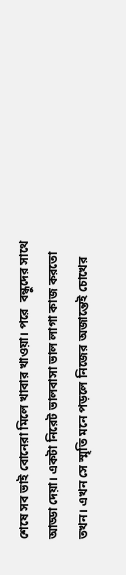শেষে সব ভাই বোনেরা মিলে খাবার খাওয়া। পরে  বন্ধুদের সাথে আড্ডা দেয়া। একটা নিরেট ভালবাসা ভাল লাগা কাজ করতো তখন। এখন সে স্মৃতি মনে পড়লে নিজের অজান্তেই চোখের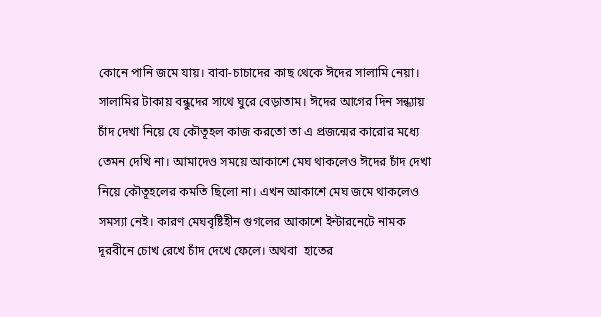কোনে পানি জমে যায়। বাবা-চাচাদের কাছ থেকে ঈদের সালামি নেয়া। সালামির টাকায় বন্ধুদের সাথে ঘুরে বেড়াতাম। ঈদের আগের দিন সন্ধ্যায় চাঁদ দেখা নিয়ে যে কৌতূহল কাজ করতো তা এ প্রজন্মের কারোর মধ্যে তেমন দেখি না। আমাদেও সময়ে আকাশে মেঘ থাকলেও ঈদের চাঁদ দেখা নিয়ে কৌতূহলের কমতি ছিলো না। এখন আকাশে মেঘ জমে থাকলেও সমস্যা নেই। কারণ মেঘবৃষ্টিহীন গুগলের আকাশে ইন্টারনেটে নামক দূরবীনে চোখ রেখে চাঁদ দেখে ফেলে। অথবা  হাতের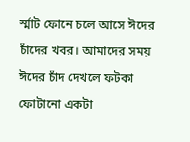র্স্মাট ফোনে চলে আসে ঈদের চাঁদের খবর। আমাদের সময় ঈদের চাঁদ দেখলে ফটকা ফোটানো একটা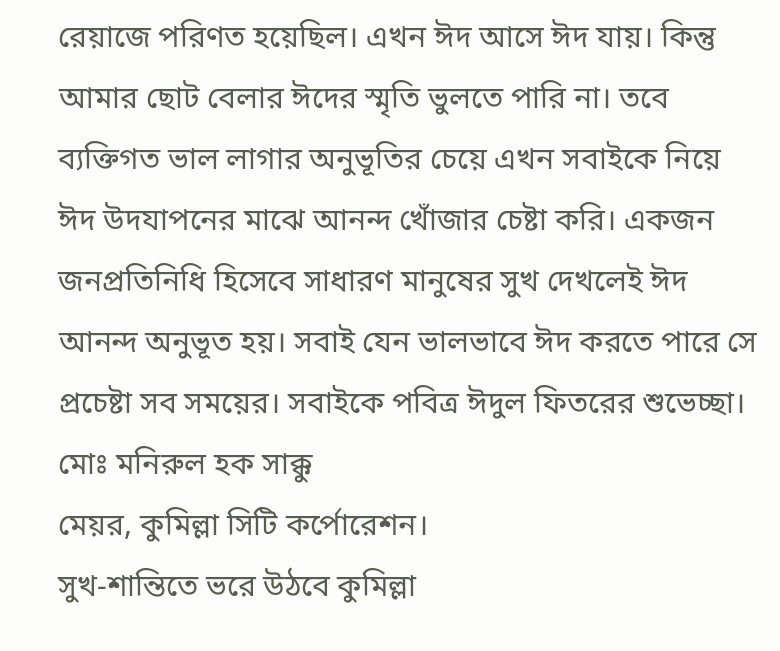রেয়াজে পরিণত হয়েছিল। এখন ঈদ আসে ঈদ যায়। কিন্তু আমার ছোট বেলার ঈদের স্মৃতি ভুলতে পারি না। তবে ব্যক্তিগত ভাল লাগার অনুভূতির চেয়ে এখন সবাইকে নিয়ে ঈদ উদযাপনের মাঝে আনন্দ খোঁজার চেষ্টা করি। একজন জনপ্রতিনিধি হিসেবে সাধারণ মানুষের সুখ দেখলেই ঈদ আনন্দ অনুভূত হয়। সবাই যেন ভালভাবে ঈদ করতে পারে সে প্রচেষ্টা সব সময়ের। সবাইকে পবিত্র ঈদুল ফিতরের শুভেচ্ছা।
মোঃ মনিরুল হক সাক্কু
মেয়র, কুমিল্লা সিটি কর্পোরেশন।
সুখ-শান্তিতে ভরে উঠবে কুমিল্লা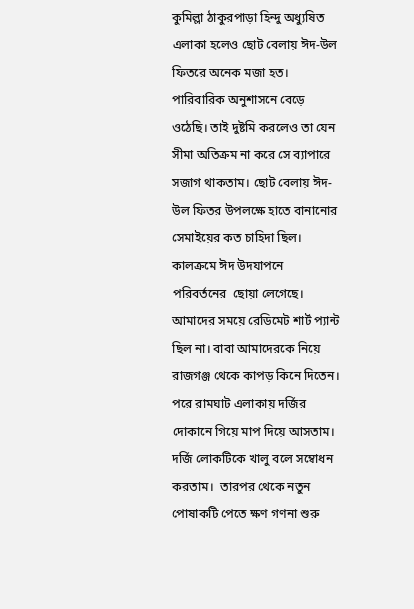কুমিল্লা ঠাকুরপাড়া হিন্দু অধ্যুষিত এলাকা হলেও ছোট বেলায় ঈদ-উল ফিতরে অনেক মজা হত। পারিবারিক অনুশাসনে বেড়ে ওঠেছি। তাই দুষ্টমি করলেও তা যেন সীমা অতিক্রম না করে সে ব্যাপারে সজাগ থাকতাম। ছোট বেলায় ঈদ-উল ফিতর উপলক্ষে হাতে বানানোর সেমাইয়ের কত চাহিদা ছিল। কালক্রমে ঈদ উদযাপনে পরিবর্তনের  ছোয়া লেগেছে। আমাদের সময়ে রেডিমেট শার্ট প্যান্ট ছিল না। বাবা আমাদেরকে নিয়ে রাজগঞ্জ থেকে কাপড় কিনে দিতেন। পরে রামঘাট এলাকায় দর্জির দোকানে গিয়ে মাপ দিয়ে আসতাম। দর্জি লোকটিকে খালু বলে সম্বোধন করতাম।  তারপর থেকে নতুন পোষাকটি পেতে ক্ষণ গণনা শুরু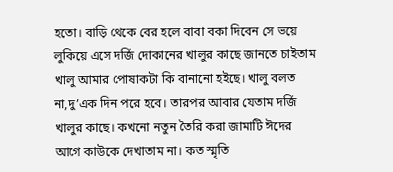হতো। বাড়ি থেকে বের হলে বাবা বকা দিবেন সে ভয়ে লুকিয়ে এসে দর্জি দোকানের খালুর কাছে জানতে চাইতাম খালু আমার পোষাকটা কি বানানো হইছে। খালু বলত না,দু’এক দিন পরে হবে। তারপর আবার যেতাম দর্জি খালুর কাছে। কখনো নতুন তৈরি করা জামাটি ঈদের আগে কাউকে দেখাতাম না। কত স্মৃতি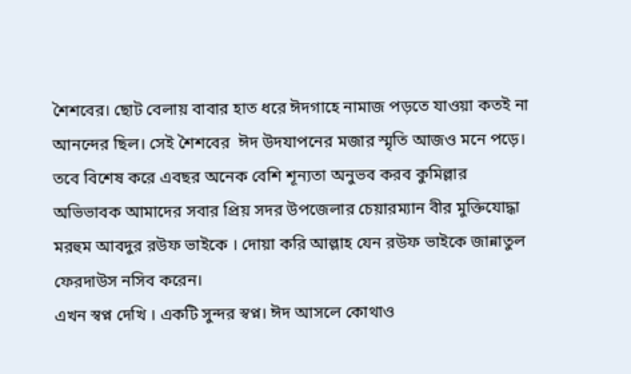শৈশবের। ছোট বেলায় বাবার হাত ধরে ঈদগাহে নামাজ পড়তে যাওয়া কতই না আনন্দের ছিল। সেই শৈশবের  ঈদ উদযাপনের মজার স্মৃতি আজও মনে পড়ে। তবে বিশেষ করে এবছর অনেক বেশি শূন্যতা অনুভব করব কুমিল্লার অভিভাবক আমাদের সবার প্রিয় সদর উপজেলার চেয়ারম্যান বীর মুক্তিযোদ্ধা মরহুম আবদুর রউফ ভাইকে । দোয়া করি আল্লাহ যেন রউফ ভাইকে জান্নাতুল ফেরদাউস নসিব করেন।
এখন স্বপ্ন দেখি । একটি সুন্দর স্বপ্ন। ঈদ আসলে কোথাও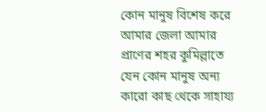কোন মানুষ বিশেষ করে আমার জেলা আমার প্রাণের শহর কুমিল্লাতে যেন কোন মানুষ অন্য কারো কাছ থেকে সাহায্য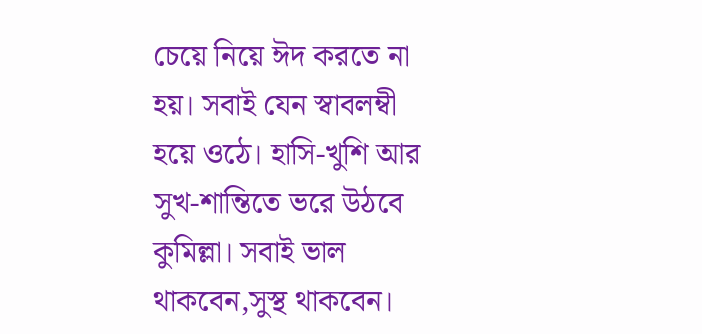চেয়ে নিয়ে ঈদ করতে না হয়। সবাই যেন স্বাবলম্বী হয়ে ওঠে। হাসি-খুশি আর সুখ-শান্তিতে ভরে উঠবে কুমিল্লা। সবাই ভাল থাকবেন,সুস্থ থাকবেন।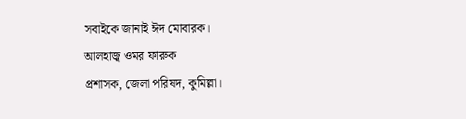সবাইকে জানাই ঈদ মোবারক।
আলহাজ্ব ওমর ফারুক
প্রশাসক, জেলা পরিষদ, কুমিল্লা।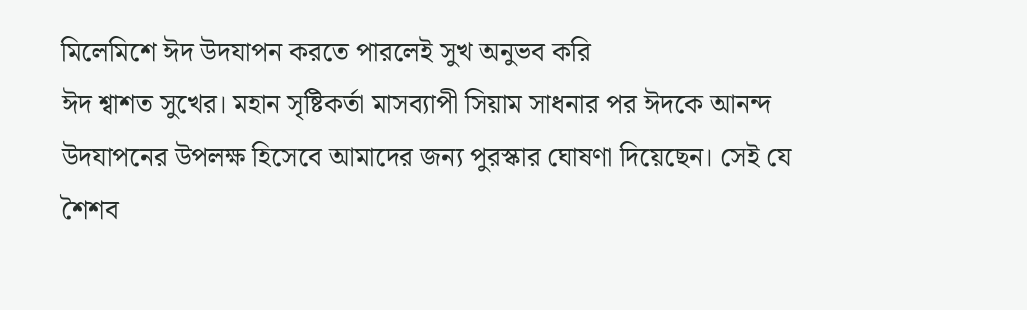মিলেমিশে ঈদ উদযাপন করতে পারলেই সুখ অনুভব করি
ঈদ শ্বাশত সুখের। মহান সৃষ্টিকর্তা মাসব্যাপী সিয়াম সাধনার পর ঈদকে আনন্দ উদযাপনের উপলক্ষ হিসেবে আমাদের জন্য পুরস্কার ঘোষণা দিয়েছেন। সেই যে শৈশব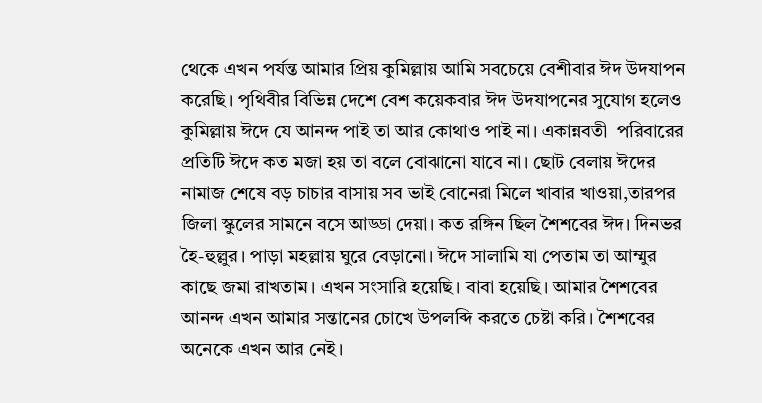থেকে এখন পর্যন্ত আমার প্রিয় কুমিল্লায় আমি সবচেয়ে বেশীবার ঈদ উদযাপন করেছি। পৃথিবীর বিভিন্ন দেশে বেশ কয়েকবার ঈদ উদযাপনের সুযোগ হলেও কুমিল্লায় ঈদে যে আনন্দ পাই তা আর কোথাও পাই না। একান্নবতী  পরিবারের প্রতিটি ঈদে কত মজা হয় তা বলে বোঝানো যাবে না। ছোট বেলায় ঈদের নামাজ শেষে বড় চাচার বাসায় সব ভাই বোনেরা মিলে খাবার খাওয়া,তারপর জিলা স্কুলের সামনে বসে আড্ডা দেয়া। কত রঙ্গিন ছিল শৈশবের ঈদ। দিনভর হৈ-হুল্লুর। পাড়া মহল্লায় ঘুরে বেড়ানো। ঈদে সালামি যা পেতাম তা আম্মুর কাছে জমা রাখতাম। এখন সংসারি হয়েছি। বাবা হয়েছি। আমার শৈশবের আনন্দ এখন আমার সন্তানের চোখে উপলব্দি করতে চেষ্টা করি। শৈশবের অনেকে এখন আর নেই।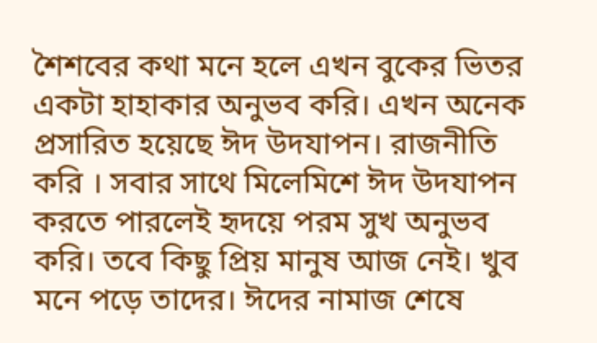শৈশবের কথা মনে হলে এখন বুকের ভিতর একটা হাহাকার অনুভব করি। এখন অনেক প্রসারিত হয়েছে ঈদ উদযাপন। রাজনীতি করি । সবার সাথে মিলেমিশে ঈদ উদযাপন করতে পারলেই হৃদয়ে পরম সুখ অনুভব করি। তবে কিছু প্রিয় মানুষ আজ নেই। খুব মনে পড়ে তাদের। ঈদের নামাজ শেষে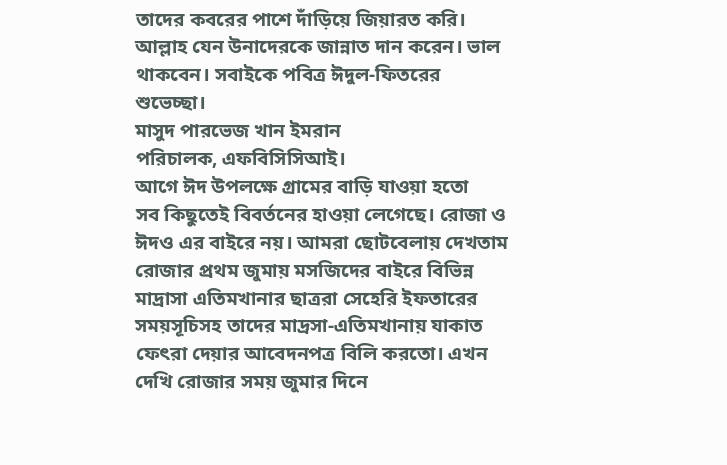তাদের কবরের পাশে দাঁড়িয়ে জিয়ারত করি। আল্লাহ যেন উনাদেরকে জান্নাত দান করেন। ভাল থাকবেন। সবাইকে পবিত্র ঈদুল-ফিতরের শুভেচ্ছা।
মাসুদ পারভেজ খান ইমরান
পরিচালক, এফবিসিসিআই।
আগে ঈদ উপলক্ষে গ্রামের বাড়ি যাওয়া হতো
সব কিছুতেই বিবর্তনের হাওয়া লেগেছে। রোজা ও ঈদও এর বাইরে নয়। আমরা ছোটবেলায় দেখতাম রোজার প্রথম জুমায় মসজিদের বাইরে বিভিন্ন মাদ্রাসা এতিমখানার ছাত্ররা সেহেরি ইফতারের সময়সূচিসহ তাদের মাদ্রসা-এতিমখানায় যাকাত ফেৎরা দেয়ার আবেদনপত্র বিলি করতো। এখন দেখি রোজার সময় জুমার দিনে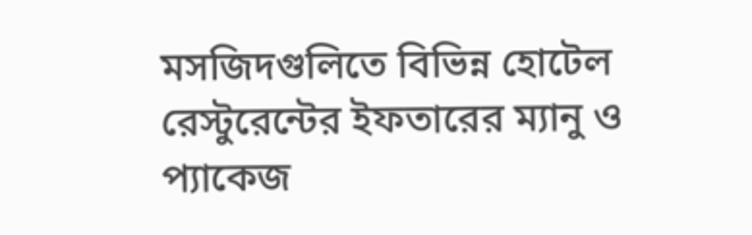মসজিদগুলিতে বিভিন্ন হোটেল রেস্টুরেন্টের ইফতারের ম্যানু ও প্যাকেজ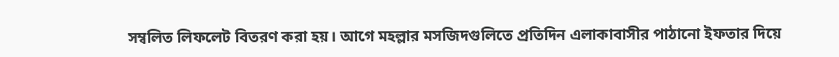সম্বলিত লিফলেট বিতরণ করা হয়। আগে মহল্লার মসজিদগুলিতে প্রতিদিন এলাকাবাসীর পাঠানো ইফতার দিয়ে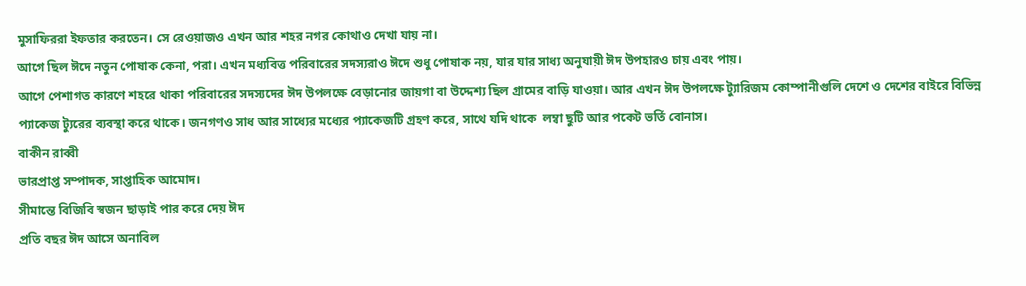মুসাফিররা ইফতার করতেন। সে রেওয়াজও এখন আর শহর নগর কোথাও দেখা যায় না।
আগে ছিল ঈদে নতুন পোষাক কেনা, পরা। এখন মধ্যবিত্ত পরিবারের সদস্যরাও ঈদে শুধু পোষাক নয়, যার যার সাধ্য অনুযায়ী ঈদ উপহারও চায় এবং পায়।
আগে পেশাগত কারণে শহরে থাকা পরিবারের সদস্যদের ঈদ উপলক্ষে বেড়ানোর জায়গা বা উদ্দেশ্য ছিল গ্রামের বাড়ি যাওয়া। আর এখন ঈদ উপলক্ষে ট্যুারিজম কোম্পানীগুলি দেশে ও দেশের বাইরে বিভিন্ন প্যাকেজ ট্যুরের ব্যবস্থা করে থাকে। জনগণও সাধ আর সাধ্যের মধ্যের প্যাকেজটি গ্রহণ করে, সাথে যদি থাকে  লম্বা ছুটি আর পকেট ভর্তি বোনাস।
বাকীন রাব্বী
ভারপ্রাপ্ত সম্পাদক, সাপ্তাহিক আমোদ।
সীমান্তে বিজিবি স্বজন ছাড়াই পার করে দেয় ঈদ
প্রতি বছর ঈদ আসে অনাবিল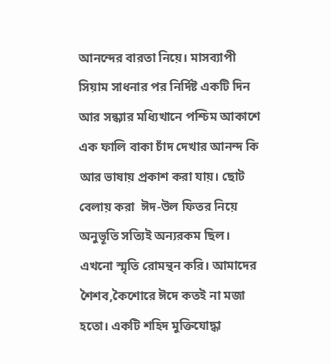আনন্দের বারতা নিয়ে। মাসব্যাপী সিয়াম সাধনার পর নির্দিষ্ট একটি দিন আর সন্ধ্যার মধ্যিখানে পশ্চিম আকাশে এক ফালি বাকা চাঁদ দেখার আনন্দ কি আর ভাষায় প্রকাশ করা যায়। ছোট বেলায় করা  ঈদ-উল ফিতর নিয়ে অনুভূতি সত্যিই অন্যরকম ছিল। এখনো স্মৃতি রোমন্থন করি। আমাদের শৈশব,কৈশোরে ঈদে কতই না মজা হতো। একটি শহিদ মুক্তিযোদ্ধা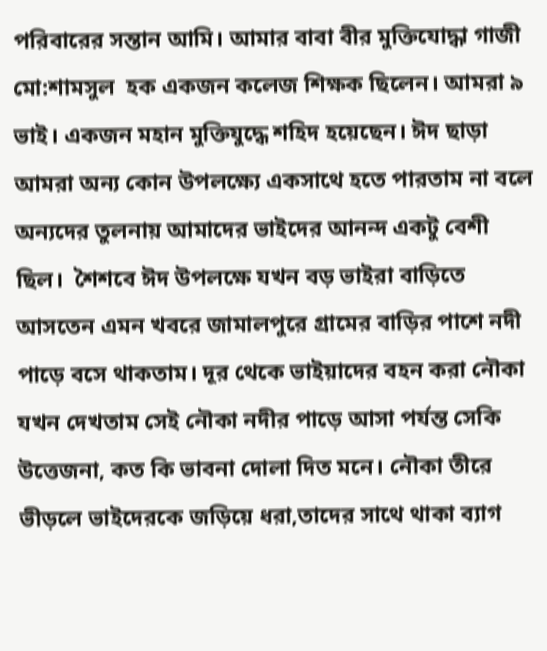পরিবারের সন্তান আমি। আমার বাবা বীর মুক্তিযোদ্ধা গাজী মো:শামসুল  হক একজন কলেজ শিক্ষক ছিলেন। আমরা ৯ ভাই। একজন মহান মুক্তিযুদ্ধে শহিদ হয়েছেন। ঈদ ছাড়া আমরা অন্য কোন উপলক্ষ্যে একসাথে হতে পারতাম না বলে অন্যদের তুলনায় আমাদের ভাইদের আনন্দ একটু বেশী ছিল।  শৈশবে ঈদ উপলক্ষে যখন বড় ভাইরা বাড়িতে আসতেন এমন খবরে জামালপুরে গ্রামের বাড়ির পাশে নদী পাড়ে বসে থাকতাম। দূর থেকে ভাইয়াদের বহন করা নৌকা যখন দেখতাম সেই নৌকা নদীর পাড়ে আসা পর্যন্ত সেকি উত্তেজনা, কত কি ভাবনা দোলা দিত মনে। নৌকা তীরে ভীড়লে ভাইদেরকে জড়িয়ে ধরা,তাদের সাথে থাকা ব্যাগ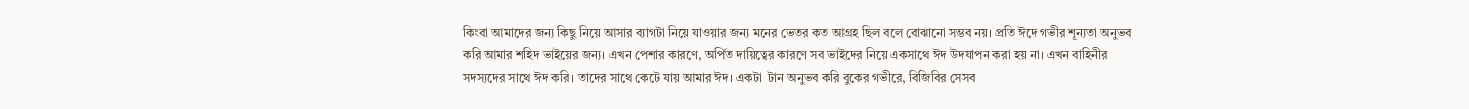কিংবা আমাদের জন্য কিছু নিয়ে আসার ব্যাগটা নিয়ে যাওয়ার জন্য মনের ভেতর কত আগ্রহ ছিল বলে বোঝানো সম্ভব নয়। প্রতি ঈদে গভীর শূন্যতা অনুভব করি আমার শহিদ ভাইয়ের জন্য। এখন পেশার কারণে, অর্পিত দায়িত্বের কারণে সব ভাইদের নিয়ে একসাথে ঈদ উদযাপন করা হয় না। এখন বাহিনীর সদস্যদের সাথে ঈদ করি। তাদের সাথে কেটে যায় আমার ঈদ। একটা  টান অনুভব করি বুকের গভীরে, বিজিবির সেসব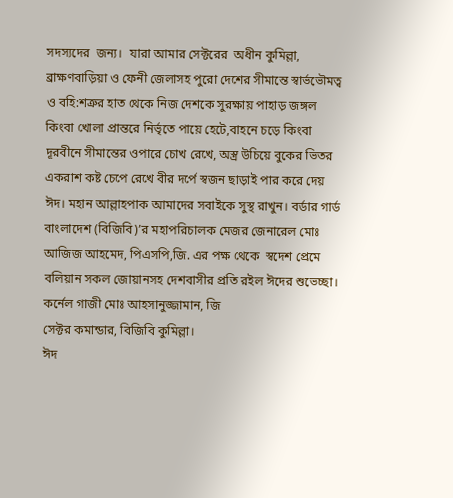সদস্যদের  জন্য।  যারা আমার সেক্টরের  অধীন কুমিল্লা, ব্রাক্ষণবাড়িয়া ও ফেনী জেলাসহ পুরো দেশের সীমান্তে স্বার্ভভৌমত্ব ও বহি:শত্রুর হাত থেকে নিজ দেশকে সুরক্ষায় পাহাড় জঙ্গল কিংবা খোলা প্রান্তরে নির্ভৃতে পায়ে হেটে,বাহনে চড়ে কিংবা দূরবীনে সীমান্তের ওপারে চোখ রেখে, অস্ত্র উচিয়ে বুকের ভিতর একরাশ কষ্ট চেপে রেখে বীর দর্পে স্বজন ছাড়াই পার করে দেয় ঈদ। মহান আল্লাহপাক আমাদের সবাইকে সুস্থ রাখুন। বর্ডার গার্ড বাংলাদেশ (বিজিবি)’র মহাপরিচালক মেজর জেনারেল মোঃ আজিজ আহমেদ, পিএসপি,জি. এর পক্ষ থেকে  স্বদেশ প্রেমে  বলিয়ান সকল জোয়ানসহ দেশবাসীর প্রতি রইল ঈদের শুভেচ্ছা।
কর্নেল গাজী মোঃ আহসানুজ্জামান, জি
সেক্টর কমান্ডার, বিজিবি কুমিল্লা।
ঈদ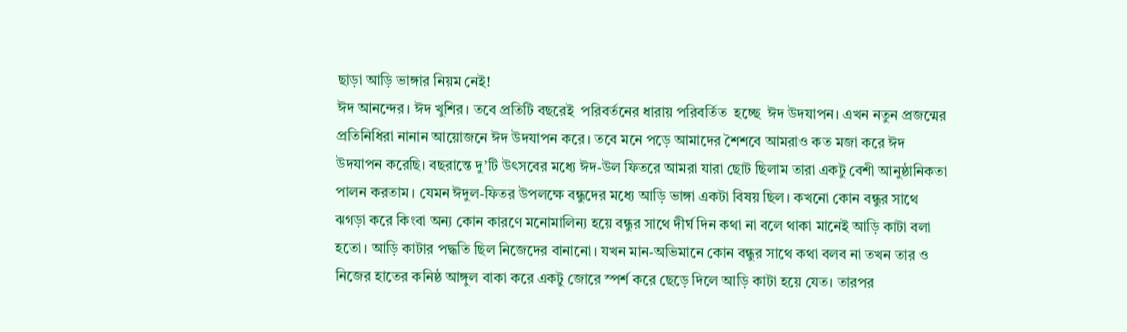ছাড়া আড়ি ভাঙ্গার নিয়ম নেই!
ঈদ আনন্দের। ঈদ খুশির। তবে প্রতিটি বছরেই  পরিবর্তনের ধারায় পরিবর্তিত  হচ্ছে  ঈদ উদযাপন। এখন নতুন প্রজন্মের প্রতিনিধিরা নানান আয়োজনে ঈদ উদযাপন করে। তবে মনে পড়ে আমাদের শৈশবে আমরাও কত মজা করে ঈদ উদযাপন করেছি। বছরান্তে দু’টি উৎসবের মধ্যে ঈদ-উল ফিতরে আমরা যারা ছোট ছিলাম তারা একটু বেশী আনুষ্ঠানিকতা পালন করতাম। যেমন ঈদুল-ফিতর উপলক্ষে বন্ধুদের মধ্যে আড়ি ভাঙ্গা একটা বিষয় ছিল। কখনো কোন বন্ধুর সাথে ঝগড়া করে কিংবা অন্য কোন কারণে মনোমালিন্য হয়ে বন্ধুর সাথে দীর্ঘ দিন কথা না বলে থাকা মানেই আড়ি কাটা বলা হতো। আড়ি কাটার পদ্ধতি ছিল নিজেদের বানানো। যখন মান-অভিমানে কোন বন্ধুর সাথে কথা বলব না তখন তার ও নিজের হাতের কনিষ্ঠ আঙ্গুল বাকা করে একটু জোরে স্পর্শ করে ছেড়ে দিলে আড়ি কাটা হয়ে যেত। তারপর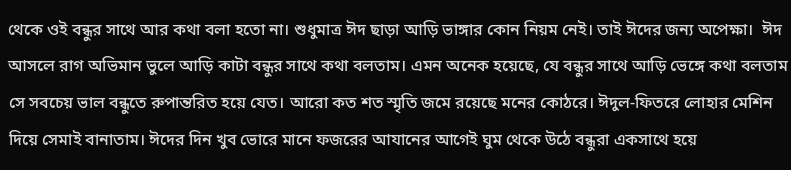থেকে ওই বন্ধুর সাথে আর কথা বলা হতো না। শুধুমাত্র ঈদ ছাড়া আড়ি ভাঙ্গার কোন নিয়ম নেই। তাই ঈদের জন্য অপেক্ষা।  ঈদ আসলে রাগ অভিমান ভুলে আড়ি কাটা বন্ধুর সাথে কথা বলতাম। এমন অনেক হয়েছে, যে বন্ধুর সাথে আড়ি ভেঙ্গে কথা বলতাম সে সবচেয় ভাল বন্ধুতে রুপান্তরিত হয়ে যেত। আরো কত শত স্মৃতি জমে রয়েছে মনের কোঠরে। ঈদুল-ফিতরে লোহার মেশিন দিয়ে সেমাই বানাতাম। ঈদের দিন খুব ভোরে মানে ফজরের আযানের আগেই ঘুম থেকে উঠে বন্ধুরা একসাথে হয়ে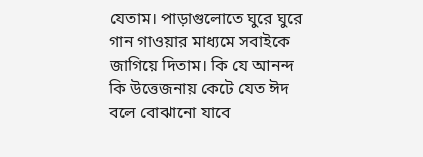যেতাম। পাড়াগুলোতে ঘুরে ঘুরে গান গাওয়ার মাধ্যমে সবাইকে জাগিয়ে দিতাম। কি যে আনন্দ কি উত্তেজনায় কেটে যেত ঈদ বলে বোঝানো যাবে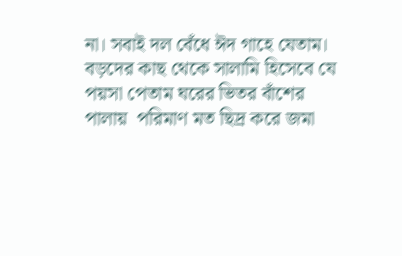না। সবাই দল বেঁধে ঈদ গাহে যেতাম।  বড়দের কাছ থেকে সালামি হিসেবে যে পয়সা পেতাম ঘরের ভিতর বাঁশের পালায়  পরিমাণ মত ছিদ্র করে জমা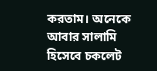করতাম। অনেকে আবার সালামি হিসেবে চকলেট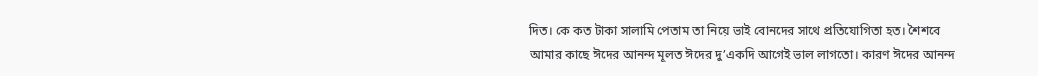দিত। কে কত টাকা সালামি পেতাম তা নিয়ে ভাই বোনদের সাথে প্রতিযোগিতা হত। শৈশবে আমার কাছে ঈদের আনন্দ মূলত ঈদের দু’একদি আগেই ভাল লাগতো। কারণ ঈদের আনন্দ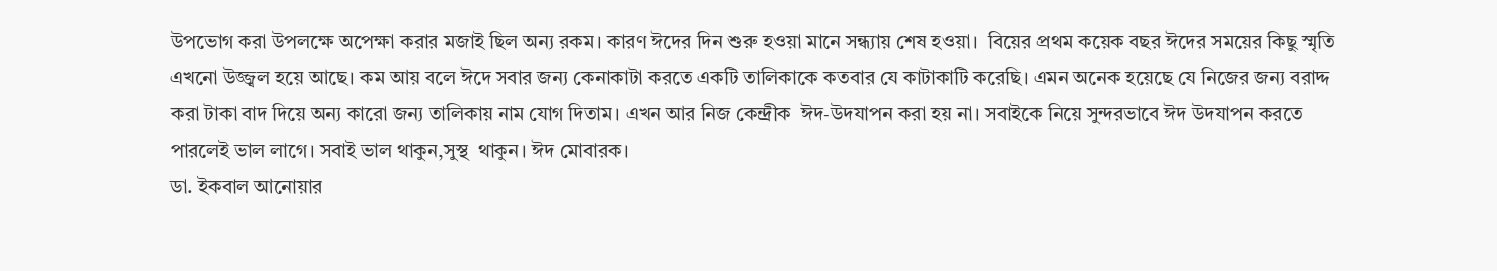উপভোগ করা উপলক্ষে অপেক্ষা করার মজাই ছিল অন্য রকম। কারণ ঈদের দিন শুরু হওয়া মানে সন্ধ্যায় শেষ হওয়া।  বিয়ের প্রথম কয়েক বছর ঈদের সময়ের কিছু স্মৃতি এখনো উজ্জ্বল হয়ে আছে। কম আয় বলে ঈদে সবার জন্য কেনাকাটা করতে একটি তালিকাকে কতবার যে কাটাকাটি করেছি। এমন অনেক হয়েছে যে নিজের জন্য বরাদ্দ করা টাকা বাদ দিয়ে অন্য কারো জন্য তালিকায় নাম যোগ দিতাম। এখন আর নিজ কেন্দ্রীক  ঈদ-উদযাপন করা হয় না। সবাইকে নিয়ে সুন্দরভাবে ঈদ উদযাপন করতে পারলেই ভাল লাগে। সবাই ভাল থাকুন,সুস্থ  থাকুন। ঈদ মোবারক।
ডা. ইকবাল আনোয়ার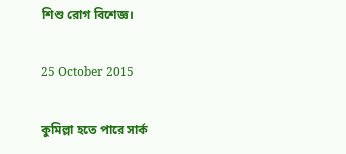শিশু রোগ বিশেজ্ঞ।

25 October 2015

কুমিল্লা হতে পারে সার্ক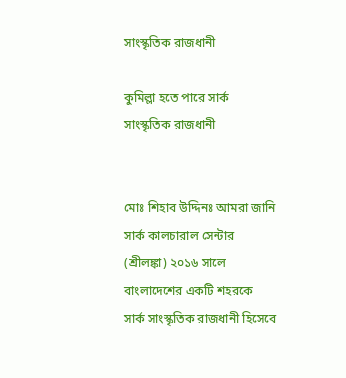সাংস্কৃতিক রাজধানী

কুমিল্লা হতে পারে সার্ক সাংস্কৃতিক রাজধানী


মোঃ শিহাব উদ্দিনঃ আমরা জানি সার্ক কালচারাল সেন্টার (শ্রীলঙ্কা) ২০১৬ সালে বাংলাদেশের একটি শহরকে সার্ক সাংস্কৃতিক রাজধানী হিসেবে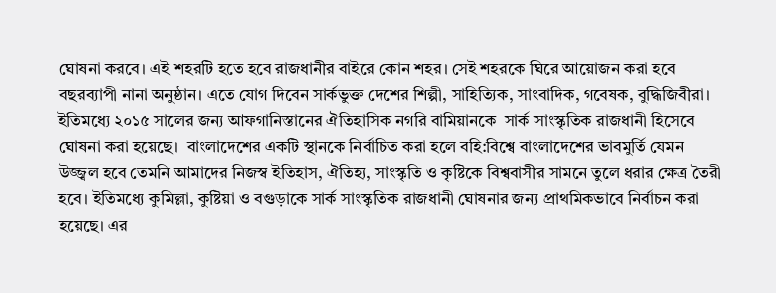ঘোষনা করবে। এই শহরটি হতে হবে রাজধানীর বাইরে কোন শহর। সেই শহরকে ঘিরে আয়োজন করা হবে বছরব্যাপী নানা অনুষ্ঠান। এতে যোগ দিবেন সার্কভুক্ত দেশের শিল্পী, সাহিত্যিক, সাংবাদিক, গবেষক, বুদ্ধিজিবীরা। ইতিমধ্যে ২০১৫ সালের জন্য আফগানিস্তানের ঐতিহাসিক নগরি বামিয়ানকে  সার্ক সাংস্কৃতিক রাজধানী হিসেবে ঘোষনা করা হয়েছে।  বাংলাদেশের একটি স্থানকে নির্বাচিত করা হলে বহি:বিশ্বে বাংলাদেশের ভাবমুর্তি যেমন উজ্জ্বল হবে তেমনি আমাদের নিজস্ব ইতিহাস, ঐতিহ্য, সাংস্কৃতি ও কৃষ্টিকে বিশ্ববাসীর সামনে তুলে ধরার ক্ষেত্র তৈরী হবে। ইতিমধ্যে কুমিল্লা, কুষ্টিয়া ও বগুড়াকে সার্ক সাংস্কৃতিক রাজধানী ঘোষনার জন্য প্রাথমিকভাবে নির্বাচন করা হয়েছে। এর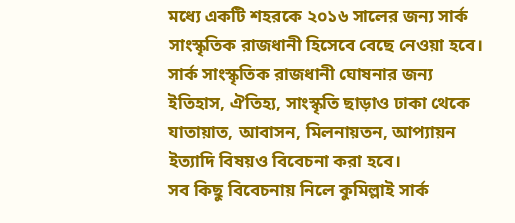মধ্যে একটি শহরকে ২০১৬ সালের জন্য সার্ক সাংস্কৃতিক রাজধানী হিসেবে বেছে নেওয়া হবে। সার্ক সাংস্কৃতিক রাজধানী ঘোষনার জন্য ইতিহাস, ঐতিহ্য, সাংস্কৃতি ছাড়াও ঢাকা থেকে যাতায়াত, আবাসন, মিলনায়তন, আপ্যায়ন ইত্যাদি বিষয়ও বিবেচনা করা হবে।
সব কিছু বিবেচনায় নিলে কুমিল্লাই সার্ক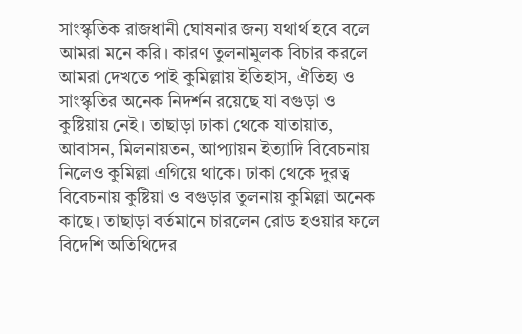সাংস্কৃতিক রাজধানী ঘোষনার জন্য যথার্থ হবে বলে আমরা মনে করি। কারণ তুলনামুলক বিচার করলে আমরা দেখতে পাই কুমিল্লায় ইতিহাস, ঐতিহ্য ও সাংস্কৃতির অনেক নিদর্শন রয়েছে যা বগুড়া ও কুষ্টিয়ায় নেই। তাছাড়া ঢাকা থেকে যাতায়াত, আবাসন, মিলনায়তন, আপ্যায়ন ইত্যাদি বিবেচনায় নিলেও কুমিল্লা এগিয়ে থাকে। ঢাকা থেকে দুরত্ব বিবেচনায় কুষ্টিয়া ও বগুড়ার তুলনায় কুমিল্লা অনেক কাছে। তাছাড়া বর্তমানে চারলেন রোড হওয়ার ফলে বিদেশি অতিথিদের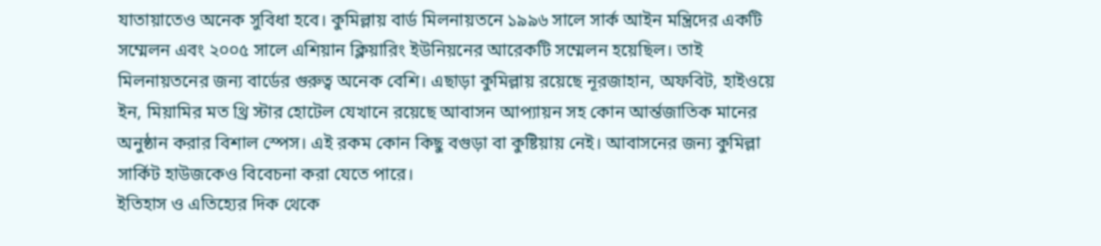যাতায়াতেও অনেক সুবিধা হবে। কুমিল্লায় বার্ড মিলনায়তনে ১৯৯৬ সালে সার্ক আইন মন্ত্রিদের একটি সম্মেলন এবং ২০০৫ সালে এশিয়ান ক্লিয়ারিং ইউনিয়নের আরেকটি সম্মেলন হয়েছিল। তাই মিলনায়তনের জন্য বার্ডের গুরুত্ব অনেক বেশি। এছাড়া কুমিল্লায় রয়েছে নূরজাহান, অফবিট, হাইওয়ে ইন, মিয়ামির মত থ্রি স্টার হোটেল যেখানে রয়েছে আবাসন আপ্যায়ন সহ কোন আর্ন্তজাতিক মানের অনুষ্ঠান করার বিশাল স্পেস। এই রকম কোন কিছু বগুড়া বা কুষ্টিয়ায় নেই। আবাসনের জন্য কুমিল্লা সার্কিট হাউজকেও বিবেচনা করা যেতে পারে।
ইতিহাস ও এতিহ্যের দিক থেকে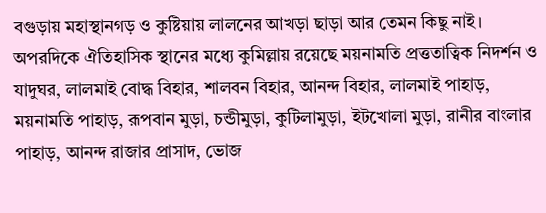বগুড়ায় মহাস্থানগড় ও কুষ্টিয়ায় লালনের আখড়া ছাড়া আর তেমন কিছু নাই। অপরদিকে ঐতিহাসিক স্থানের মধ্যে কুমিল্লায় রয়েছে ময়নামতি প্রত্ততাত্বিক নিদর্শন ও যাদুঘর, লালমাই বোদ্ধ বিহার, শালবন বিহার, আনন্দ বিহার, লালমাই পাহাড়, ময়নামতি পাহাড়, রূপবান মুড়া, চন্ডীমুড়া, কুটিলামুড়া, ইটখোলা মুড়া, রানীর বাংলার পাহাড়, আনন্দ রাজার প্রাসাদ, ভোজ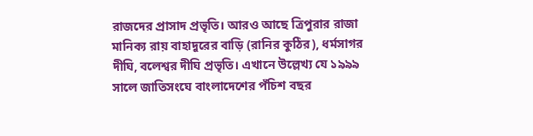রাজদের প্রাসাদ প্রভৃতি। আরও আছে ত্রিপুরার রাজা মানিক্য রায় বাহাদুরের বাড়ি (রানির কুঠির), ধর্মসাগর দীঘি, বলেশ্বর দীঘি প্রভৃতি। এখানে উল্লেখ্য যে ১৯৯৯ সালে জাতিসংঘে বাংলাদেশের পঁচিশ বছর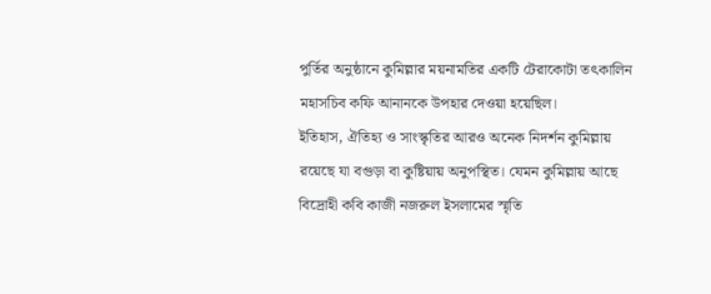পুর্তির অনুষ্ঠানে কুমিল্লার ময়নামতির একটি টেরাকোটা তৎকালিন মহাসচিব কফি আনানকে উপহার দেওয়া হয়েছিল।
ইতিহাস, ঐতিহ্য ও সাংস্কৃতির আরও অনেক নিদর্শন কুমিল্লায় রয়েছে যা বগুড়া বা কুষ্টিয়ায় অনুপস্থিত। যেমন কুমিল্লায় আছে বিদ্রোহী কবি কাজী নজরুল ইসলামের স্মৃতি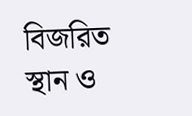বিজরিত স্থান ও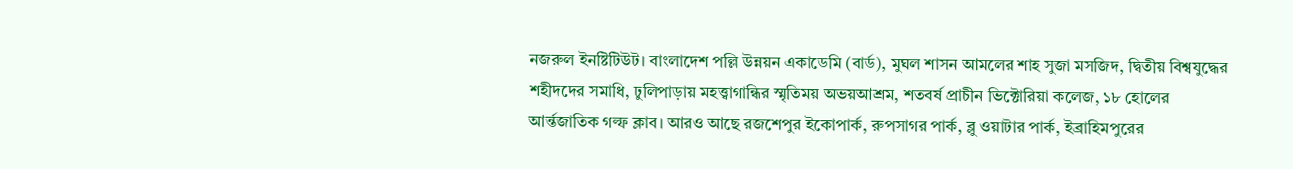নজরুল ইনষ্টিটিউট। বাংলাদেশ পল্লি উন্নয়ন একাডেমি (বার্ড), মুঘল শাসন আমলের শাহ সুজা মসজিদ, দ্বিতীয় বিশ্বযুদ্ধের শহীদদের সমাধি, ঢুলিপাড়ায় মহত্ত্বাগান্ধির স্মৃতিময় অভয়আশ্রম, শতবর্ষ প্রাচীন ভিক্টোরিয়া কলেজ, ১৮ হোলের আর্ন্তজাতিক গল্ফ ক্লাব। আরও আছে রজশেপুর ইকোপার্ক, রুপসাগর পার্ক, ব্লু ওয়াটার পার্ক, ইব্রাহিমপুরের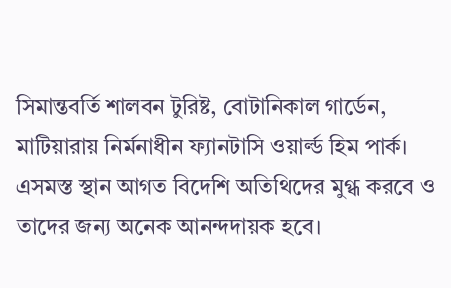সিমান্তবর্তি শালবন টুরিষ্ট, বোটানিকাল গার্ডেন, মাটিয়ারায় নির্মনাধীন ফ্যানটাসি ওয়ার্ল্ড হিম পার্ক। এসমস্ত স্থান আগত বিদেশি অতিথিদের মুগ্ধ করবে ও তাদের জন্য অনেক আনন্দদায়ক হবে।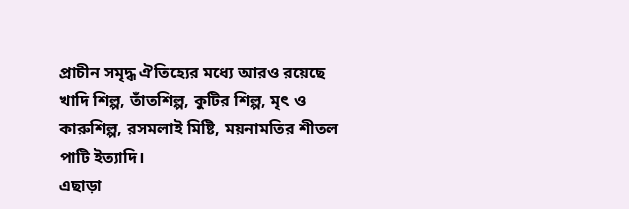প্রাচীন সমৃদ্ধ ঐতিহ্যের মধ্যে আরও রয়েছে খাদি শিল্প, তাঁতশিল্প, কুটির শিল্প, মৃৎ ও কারুশিল্প, রসমলাই মিষ্টি, ময়নামতির শীতল পাটি ইত্যাদি।
এছাড়া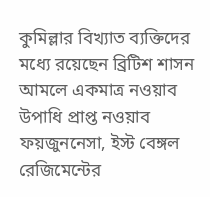কুমিল্লার বিখ্যাত ব্যক্তিদের মধ্যে রয়েছেন ব্রিটিশ শাসন আমলে একমাত্র নওয়াব উপাধি প্রাপ্ত নওয়াব ফয়জুননেসা, ইস্ট বেঙ্গল রেজিমেন্টের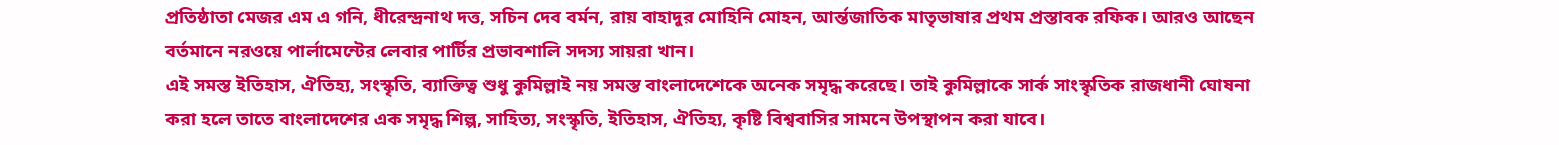প্রতিষ্ঠাতা মেজর এম এ গনি, ধীরেন্দ্রনাথ দত্ত, সচিন দেব বর্মন, রায় বাহাদুর মোহিনি মোহন, আর্ন্তজাতিক মাতৃভাষার প্রথম প্রস্তাবক রফিক। আরও আছেন বর্তমানে নরওয়ে পার্লামেন্টের লেবার পার্টির প্রভাবশালি সদস্য সায়রা খান।
এই সমস্ত ইতিহাস, ঐতিহ্য, সংস্কৃতি, ব্যাক্তিত্ব শুধু কুমিল্লাই নয় সমস্ত বাংলাদেশেকে অনেক সমৃদ্ধ করেছে। তাই কুমিল্লাকে সার্ক সাংস্কৃতিক রাজধানী ঘোষনা করা হলে তাতে বাংলাদেশের এক সমৃদ্ধ শিল্প, সাহিত্য, সংস্কৃতি, ইতিহাস, ঐতিহ্য, কৃষ্টি বিশ্ববাসির সামনে উপস্থাপন করা যাবে।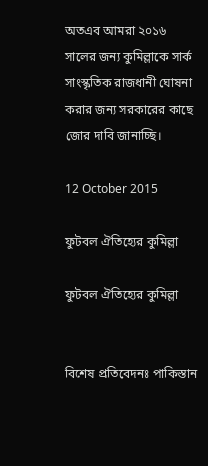অতএব আমরা ২০১৬ সালের জন্য কুমিল্লাকে সার্ক সাংস্কৃতিক রাজধানী ঘোষনা করার জন্য সরকারের কাছে জোর দাবি জানাচ্ছি।

12 October 2015

ফুটবল ঐতিহ্যের কুমিল্লা

ফুটবল ঐতিহ্যের কুমিল্লা


বিশেষ প্রতিবেদনঃ পাকিস্তান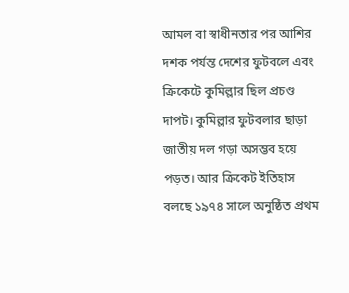আমল বা স্বাধীনতার পর আশির দশক পর্যন্ত দেশের ফুটবলে এবং ক্রিকেটে কুমিল্লার ছিল প্রচণ্ড দাপট। কুমিল্লার ফুটবলার ছাড়া জাতীয় দল গড়া অসম্ভব হয়ে পড়ত। আর ক্রিকেট ইতিহাস বলছে ১৯৭৪ সালে অনুষ্ঠিত প্রথম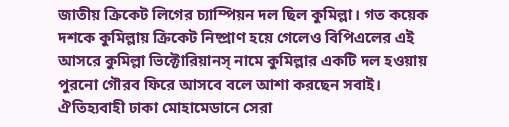জাতীয় ক্রিকেট লিগের চ্যাম্পিয়ন দল ছিল কুমিল্লা। গত কয়েক দশকে কুমিল্লায় ক্রিকেট নিষ্প্রাণ হয়ে গেলেও বিপিএলের এই আসরে কুমিল্লা ভিক্টোরিয়ানস্ নামে কুমিল্লার একটি দল হওয়ায় পুরনো গৌরব ফিরে আসবে বলে আশা করছেন সবাই।
ঐতিহ্যবাহী ঢাকা মোহামেডানে সেরা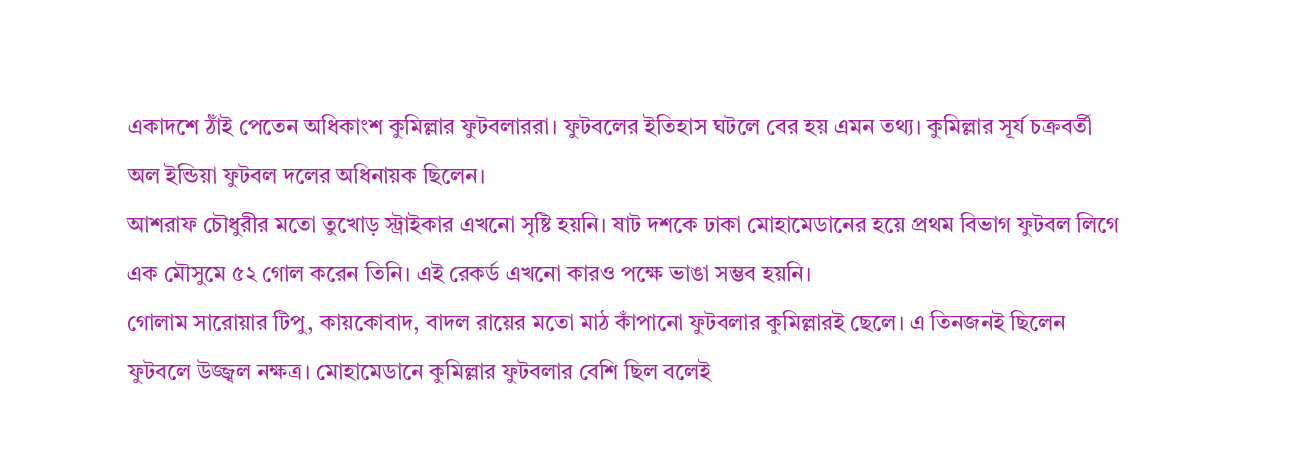একাদশে ঠাঁই পেতেন অধিকাংশ কুমিল্লার ফুটবলাররা। ফুটবলের ইতিহাস ঘটলে বের হয় এমন তথ্য। কুমিল্লার সূর্য চক্রবর্তী অল ইন্ডিয়া ফুটবল দলের অধিনায়ক ছিলেন।
আশরাফ চৌধুরীর মতো তুখোড় স্ট্রাইকার এখনো সৃষ্টি হয়নি। ষাট দশকে ঢাকা মোহামেডানের হয়ে প্রথম বিভাগ ফুটবল লিগে এক মৌসুমে ৫২ গোল করেন তিনি। এই রেকর্ড এখনো কারও পক্ষে ভাঙা সম্ভব হয়নি।
গোলাম সারোয়ার টিপু, কায়কোবাদ, বাদল রায়ের মতো মাঠ কাঁপানো ফুটবলার কুমিল্লারই ছেলে। এ তিনজনই ছিলেন ফুটবলে উজ্জ্বল নক্ষত্র। মোহামেডানে কুমিল্লার ফুটবলার বেশি ছিল বলেই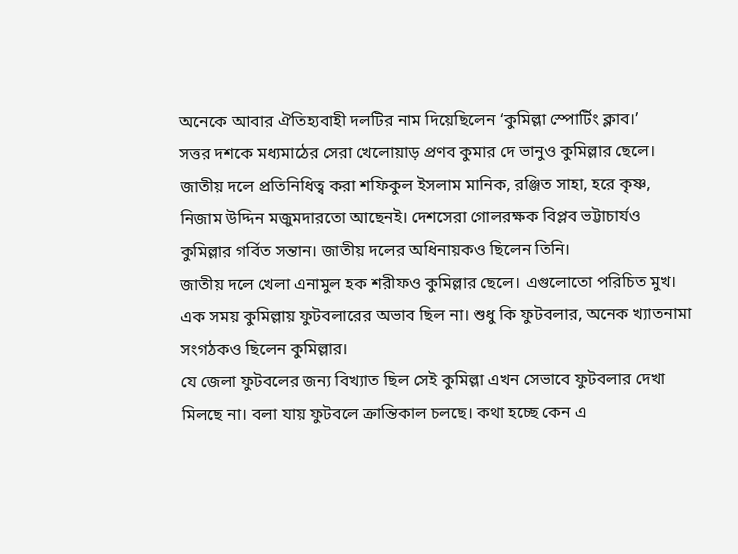অনেকে আবার ঐতিহ্যবাহী দলটির নাম দিয়েছিলেন ‘কুমিল্লা স্পোর্টিং ক্লাব।’
সত্তর দশকে মধ্যমাঠের সেরা খেলোয়াড় প্রণব কুমার দে ভানুও কুমিল্লার ছেলে। জাতীয় দলে প্রতিনিধিত্ব করা শফিকুল ইসলাম মানিক, রঞ্জিত সাহা, হরে কৃষ্ণ, নিজাম উদ্দিন মজুমদারতো আছেনই। দেশসেরা গোলরক্ষক বিপ্লব ভট্টাচার্যও কুমিল্লার গর্বিত সন্তান। জাতীয় দলের অধিনায়কও ছিলেন তিনি।
জাতীয় দলে খেলা এনামুল হক শরীফও কুমিল্লার ছেলে। এগুলোতো পরিচিত মুখ। এক সময় কুমিল্লায় ফুটবলারের অভাব ছিল না। শুধু কি ফুটবলার, অনেক খ্যাতনামা সংগঠকও ছিলেন কুমিল্লার।
যে জেলা ফুটবলের জন্য বিখ্যাত ছিল সেই কুমিল্লা এখন সেভাবে ফুটবলার দেখা মিলছে না। বলা যায় ফুটবলে ক্রান্তিকাল চলছে। কথা হচ্ছে কেন এ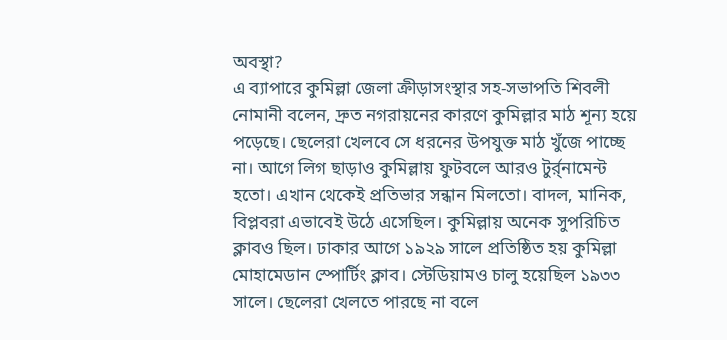অবস্থা?
এ ব্যাপারে কুমিল্লা জেলা ক্রীড়াসংস্থার সহ-সভাপতি শিবলী নোমানী বলেন, দ্রুত নগরায়নের কারণে কুমিল্লার মাঠ শূন্য হয়ে পড়েছে। ছেলেরা খেলবে সে ধরনের উপযুক্ত মাঠ খুঁজে পাচ্ছে না। আগে লিগ ছাড়াও কুমিল্লায় ফুটবলে আরও টুর্র্নামেন্ট হতো। এখান থেকেই প্রতিভার সন্ধান মিলতো। বাদল, মানিক, বিপ্লবরা এভাবেই উঠে এসেছিল। কুমিল্লায় অনেক সুপরিচিত ক্লাবও ছিল। ঢাকার আগে ১৯২৯ সালে প্রতিষ্ঠিত হয় কুমিল্লা মোহামেডান স্পোর্টিং ক্লাব। স্টেডিয়ামও চালু হয়েছিল ১৯৩৩ সালে। ছেলেরা খেলতে পারছে না বলে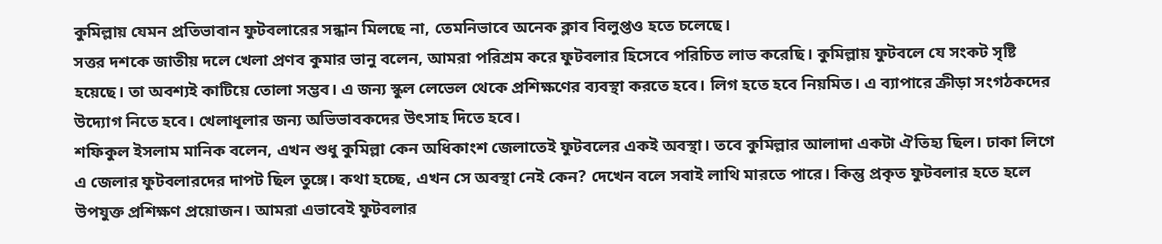কুমিল্লায় যেমন প্রতিভাবান ফুটবলারের সন্ধান মিলছে না, তেমনিভাবে অনেক ক্লাব বিলুপ্তও হতে চলেছে।
সত্তর দশকে জাতীয় দলে খেলা প্রণব কুমার ভানু বলেন, আমরা পরিশ্রম করে ফুটবলার হিসেবে পরিচিত লাভ করেছি। কুমিল্লায় ফুটবলে যে সংকট সৃষ্টি হয়েছে। তা অবশ্যই কাটিয়ে তোলা সম্ভব। এ জন্য স্কুল লেভেল থেকে প্রশিক্ষণের ব্যবস্থা করতে হবে। লিগ হতে হবে নিয়মিত। এ ব্যাপারে ক্রীড়া সংগঠকদের উদ্যোগ নিতে হবে। খেলাধূলার জন্য অভিভাবকদের উৎসাহ দিতে হবে।
শফিকুল ইসলাম মানিক বলেন, এখন শুধু কুমিল্লা কেন অধিকাংশ জেলাতেই ফুটবলের একই অবস্থা। তবে কুমিল্লার আলাদা একটা ঐতিহ্য ছিল। ঢাকা লিগে এ জেলার ফুটবলারদের দাপট ছিল তুঙ্গে। কথা হচ্ছে, এখন সে অবস্থা নেই কেন? দেখেন বলে সবাই লাথি মারতে পারে। কিন্তু প্রকৃত ফুটবলার হতে হলে উপযুক্ত প্রশিক্ষণ প্রয়োজন। আমরা এভাবেই ফুটবলার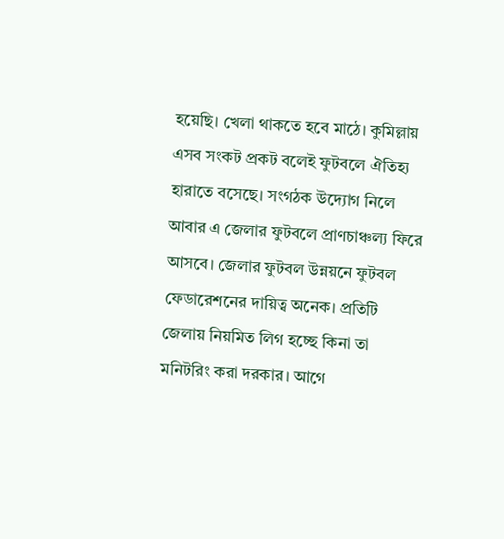হয়েছি। খেলা থাকতে হবে মাঠে। কুমিল্লায় এসব সংকট প্রকট বলেই ফুটবলে ঐতিহ্য হারাতে বসেছে। সংগঠক উদ্যোগ নিলে আবার এ জেলার ফুটবলে প্রাণচাঞ্চল্য ফিরে আসবে। জেলার ফুটবল উন্নয়নে ফুটবল ফেডারেশনের দায়িত্ব অনেক। প্রতিটি জেলায় নিয়মিত লিগ হচ্ছে কিনা তা মনিটরিং করা দরকার। আগে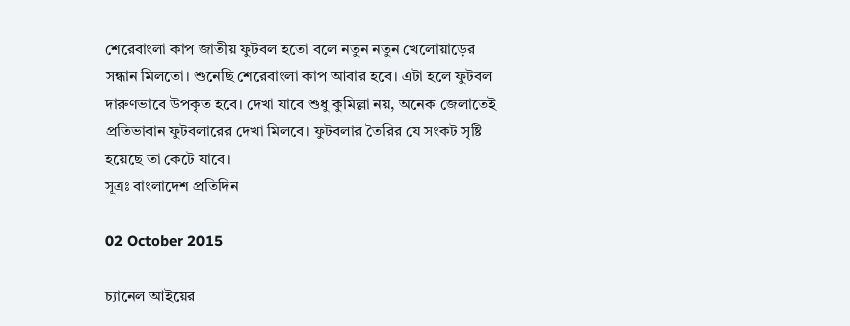শেরেবাংলা কাপ জাতীয় ফুটবল হতো বলে নতুন নতুন খেলোয়াড়ের সন্ধান মিলতো। শুনেছি শেরেবাংলা কাপ আবার হবে। এটা হলে ফুটবল দারুণভাবে উপকৃত হবে। দেখা যাবে শুধু কুমিল্লা নয়, অনেক জেলাতেই প্রতিভাবান ফুটবলারের দেখা মিলবে। ফুটবলার তৈরির যে সংকট সৃষ্টি হয়েছে তা কেটে যাবে।
সূত্রঃ বাংলাদেশ প্রতিদিন

02 October 2015

চ্যানেল আইয়ের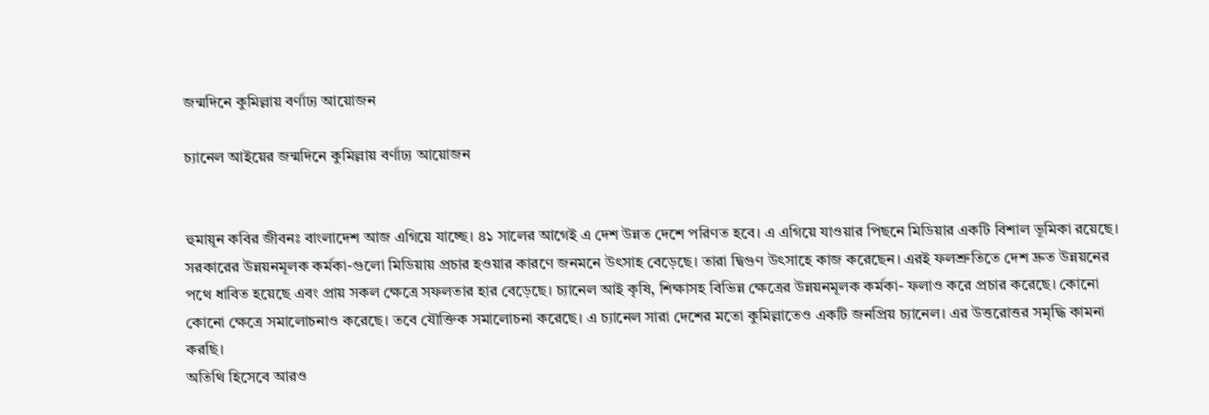জন্মদিনে কুমিল্লায় বর্ণাঢ্য আয়োজন

চ্যানেল আইয়ের জন্মদিনে কুমিল্লায় বর্ণাঢ্য আয়োজন


হুমায়ূন কবির জীবনঃ বাংলাদেশ আজ এগিয়ে যাচ্ছে। ৪১ সালের আগেই এ দেশ উন্নত দেশে পরিণত হবে। এ এগিয়ে যাওয়ার পিছনে মিডিয়ার একটি বিশাল ভূমিকা রয়েছে। সরকারের উন্নয়নমূলক কর্মকা-গুলো মিডিয়ায় প্রচার হওয়ার কারণে জনমনে উৎসাহ বেড়েছে। তারা দ্বিগুণ উৎসাহে কাজ করেছেন। এরই ফলশ্রুতিতে দেশ দ্রুত উন্নয়নের পথে ধাবিত হয়েছে এবং প্রায় সকল ক্ষেত্রে সফলতার হার বেড়েছে। চ্যানেল আই কৃষি, শিক্ষাসহ বিভিন্ন ক্ষেত্রের উন্নয়নমূলক কর্মকা- ফলাও করে প্রচার করেছে। কোনো কোনো ক্ষেত্রে সমালোচনাও করেছে। তবে যৌক্তিক সমালোচনা করেছে। এ চ্যানেল সারা দেশের মতো কুমিল্লাতেও একটি জনপ্রিয় চ্যানেল। এর উত্তরোত্তর সমৃদ্ধি কামনা করছি।
অতিথি হিসেবে আরও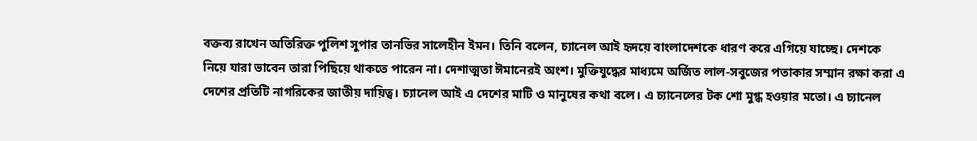বক্তব্য রাখেন অতিরিক্ত পুলিশ সুপার তানভির সালেহীন ইমন। তিনি বলেন, চ্যানেল আই হৃদয়ে বাংলাদেশকে ধারণ করে এগিয়ে যাচ্ছে। দেশকে নিয়ে যারা ভাবেন তারা পিছিয়ে থাকতে পারেন না। দেশাত্মতা ঈমানেরই অংশ। মুক্তিযুদ্ধের মাধ্যমে অর্জিত লাল-সবুজের পতাকার সম্মান রক্ষা করা এ দেশের প্রতিটি নাগরিকের জাতীয় দায়িত্ব। চ্যানেল আই এ দেশের মাটি ও মানুষের কথা বলে। এ চ্যানেলের টক শো মুগ্ধ হওয়ার মতো। এ চ্যানেল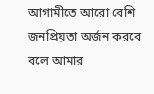আগামীতে আরো বেশি জনপ্রিয়তা অর্জন করবে বলে আমার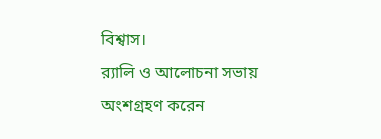বিশ্বাস।
র‌্যালি ও আলোচনা সভায় অংশগ্রহণ করেন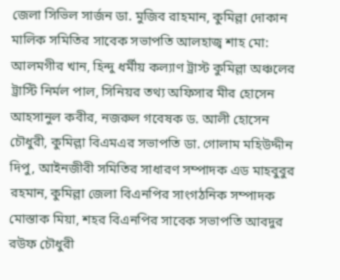জেলা সিভিল সার্জন ডা. মুজিব রাহমান, কুমিল্লা দোকান মালিক সমিতির সাবেক সভাপতি আলহাজ্ব শাহ মো: আলমগীর খান, হিন্দু ধর্মীয় কল্যাণ ট্রাস্ট কুমিল্লা অঞ্চলের ট্রাস্টি নির্মল পাল, সিনিয়র তথ্য অফিসার মীর হোসেন আহসানুল কবীর, নজরুল গবেষক ড. আলী হোসেন চৌধুরী, কুমিল্লা বিএমএর সভাপতি ডা. গোলাম মহিউদ্দীন দিপু, আইনজীবী সমিতির সাধারণ সম্পাদক এড মাহবুবুর রহমান, কুমিল্লা জেলা বিএনপির সাংগঠনিক সম্পাদক মোস্তাক মিয়া, শহর বিএনপির সাবেক সভাপতি আবদুর রউফ চৌধুরী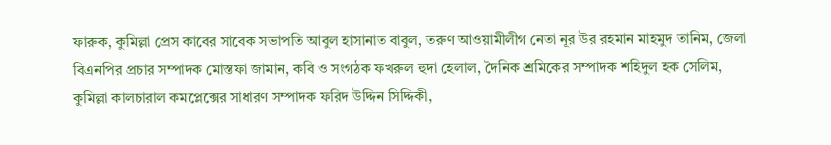ফারুক, কুমিল্লা প্রেস কাবের সাবেক সভাপতি আবুল হাসানাত বাবুল, তরুণ আওয়ামীলীগ নেতা নূর উর রহমান মাহমুদ তানিম, জেলা বিএনপির প্রচার সম্পাদক মোস্তফা জামান, কবি ও সংগঠক ফখরুল হুদা হেলাল, দৈনিক শ্রমিকের সম্পাদক শহিদুল হক সেলিম, কুমিল্লা কালচারাল কমপ্লেক্সের সাধারণ সম্পাদক ফরিদ উদ্দিন সিদ্দিকী,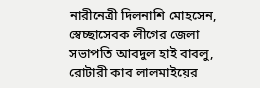নারীনেত্রী দিলনাশি মোহসেন, স্বেচ্ছাসেবক লীগের জেলা সভাপতি আবদুল হাই বাবলু, রোটারী কাব লালমাইয়ের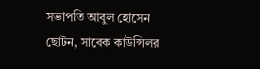সভাপতি আবুল হোসেন ছোটন, সাবেক কাউন্সিলর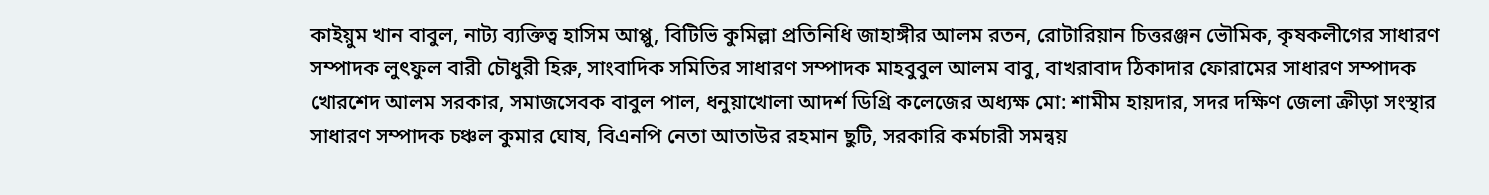কাইয়ুম খান বাবুল, নাট্য ব্যক্তিত্ব হাসিম আপ্পু, বিটিভি কুমিল্লা প্রতিনিধি জাহাঙ্গীর আলম রতন, রোটারিয়ান চিত্তরঞ্জন ভৌমিক, কৃষকলীগের সাধারণ সম্পাদক লুৎফুল বারী চৌধুরী হিরু, সাংবাদিক সমিতির সাধারণ সম্পাদক মাহবুবুল আলম বাবু, বাখরাবাদ ঠিকাদার ফোরামের সাধারণ সম্পাদক খোরশেদ আলম সরকার, সমাজসেবক বাবুল পাল, ধনুয়াখোলা আদর্শ ডিগ্রি কলেজের অধ্যক্ষ মো: শামীম হায়দার, সদর দক্ষিণ জেলা ক্রীড়া সংস্থার সাধারণ সম্পাদক চঞ্চল কুমার ঘোষ, বিএনপি নেতা আতাউর রহমান ছুটি, সরকারি কর্মচারী সমন্বয়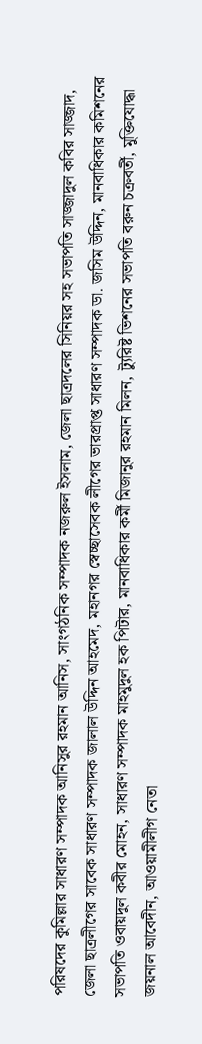পরিষদের কুমিল্লার সাধারণ সম্পাদক আনিসুর রহমান আনিস, সাংগঠনিক সম্পাদক নজরুল ইসলাম, জেলা ছাত্রদলের সিনিয়র সহ সভাপতি সাজ্জাদুল কবির সাজ্জাদ, জেলা ছাত্রলীগের সাবেক সাধারণ সম্পাদক জালাল উদ্দিন আহমেদ, মহানগর স্বেচ্ছাসেবক লীগের ভারপ্রাপ্ত সাধারণ সম্পাদক ডা. জসিম উদ্দিন, মানবাধিকার কমিশনের সভাপতি ওবায়দুল কবীর মোহন, সাধারণ সম্পাদক মাহমুদুল হক পিটার, মানবাধিকার কর্মী মিজানুর রহমান মিলন, ট্যুরিষ্ট ভিশনের সভাপতি বরুন চক্রবর্তী, মুক্তিযোদ্ধা জয়নাল আবেদীন, আওয়ামীলীগ নেতা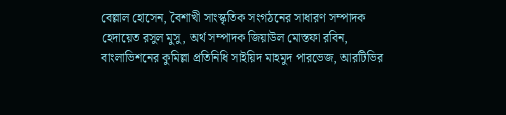বেল্লাল হোসেন, বৈশাখী সাংস্কৃতিক সংগঠনের সাধারণ সম্পাদক হেদায়েত রসুল মুসু, অর্থ সম্পাদক জিয়াউল মোস্তফা রবিন, বাংলাভিশনের কুমিল্লা প্রতিনিধি সাইয়িদ মাহমুদ পারভেজ, আরটিভির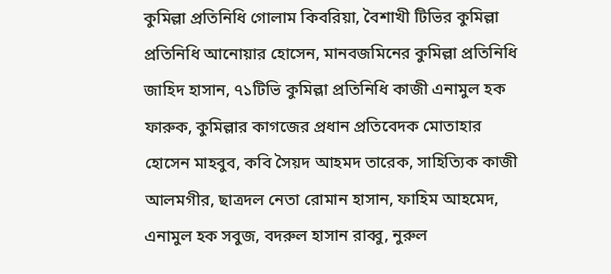কুমিল্লা প্রতিনিধি গোলাম কিবরিয়া, বৈশাখী টিভির কুমিল্লা প্রতিনিধি আনোয়ার হোসেন, মানবজমিনের কুমিল্লা প্রতিনিধি জাহিদ হাসান, ৭১টিভি কুমিল্লা প্রতিনিধি কাজী এনামুল হক ফারুক, কুমিল্লার কাগজের প্রধান প্রতিবেদক মোতাহার হোসেন মাহবুব, কবি সৈয়দ আহমদ তারেক, সাহিত্যিক কাজী আলমগীর, ছাত্রদল নেতা রোমান হাসান, ফাহিম আহমেদ, এনামুল হক সবুজ, বদরুল হাসান রাব্বু, নুরুল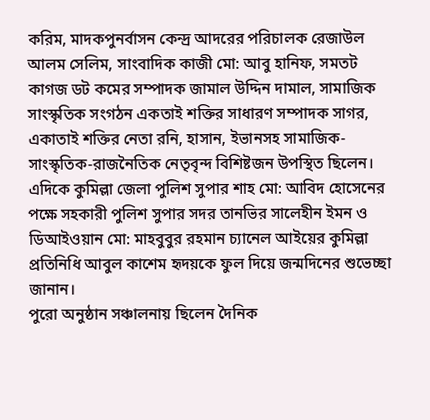করিম, মাদকপুনর্বাসন কেন্দ্র আদরের পরিচালক রেজাউল আলম সেলিম, সাংবাদিক কাজী মো: আবু হানিফ, সমতট কাগজ ডট কমের সম্পাদক জামাল উদ্দিন দামাল, সামাজিক সাংস্কৃতিক সংগঠন একতাই শক্তির সাধারণ সম্পাদক সাগর, একাতাই শক্তির নেতা রনি, হাসান, ইভানসহ সামাজিক-সাংস্কৃতিক-রাজনৈতিক নেতৃবৃন্দ বিশিষ্টজন উপস্থিত ছিলেন।
এদিকে কুমিল্লা জেলা পুলিশ সুপার শাহ মো: আবিদ হোসেনের পক্ষে সহকারী পুলিশ সুপার সদর তানভির সালেহীন ইমন ও ডিআইওয়ান মো: মাহবুবুর রহমান চ্যানেল আইয়ের কুমিল্লা প্রতিনিধি আবুল কাশেম হৃদয়কে ফুল দিয়ে জন্মদিনের শুভেচ্ছা জানান।
পুরো অনুষ্ঠান সঞ্চালনায় ছিলেন দৈনিক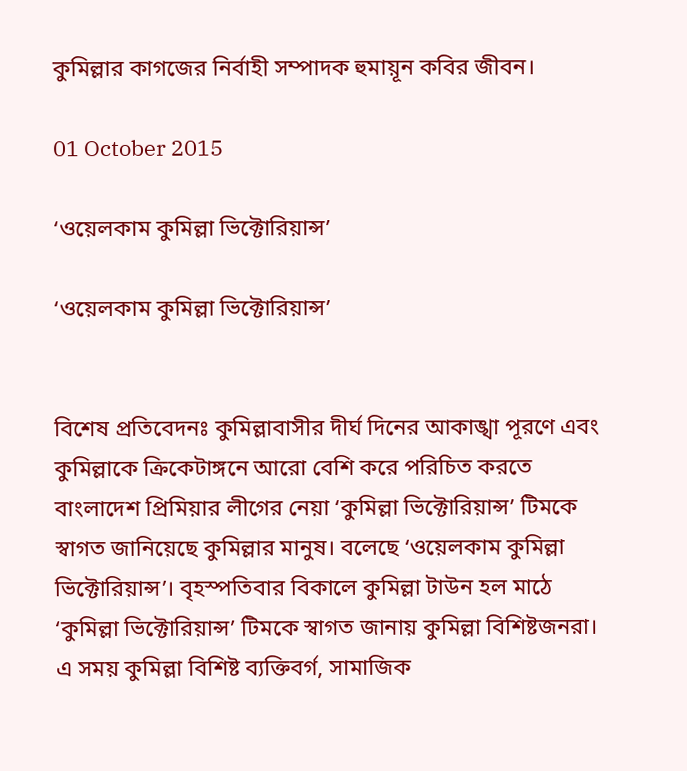কুমিল্লার কাগজের নির্বাহী সম্পাদক হুমায়ূন কবির জীবন।

01 October 2015

‘ওয়েলকাম কুমিল্লা ভিক্টোরিয়ান্স’

‘ওয়েলকাম কুমিল্লা ভিক্টোরিয়ান্স’


বিশেষ প্রতিবেদনঃ কুমিল্লাবাসীর দীর্ঘ দিনের আকাঙ্খা পূরণে এবং কুমিল্লাকে ক্রিকেটাঙ্গনে আরো বেশি করে পরিচিত করতে বাংলাদেশ প্রিমিয়ার লীগের নেয়া ‘কুমিল্লা ভিক্টোরিয়ান্স’ টিমকে স্বাগত জানিয়েছে কুমিল্লার মানুষ। বলেছে ‘ওয়েলকাম কুমিল্লা ভিক্টোরিয়ান্স’। বৃহস্পতিবার বিকালে কুমিল্লা টাউন হল মাঠে ‘কুমিল্লা ভিক্টোরিয়ান্স’ টিমকে স্বাগত জানায় কুমিল্লা বিশিষ্টজনরা।
এ সময় কুমিল্লা বিশিষ্ট ব্যক্তিবর্গ, সামাজিক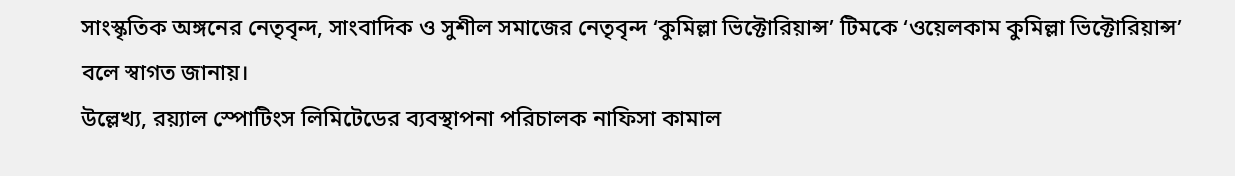সাংস্কৃতিক অঙ্গনের নেতৃবৃন্দ, সাংবাদিক ও সুশীল সমাজের নেতৃবৃন্দ ‘কুমিল্লা ভিক্টোরিয়ান্স’ টিমকে ‘ওয়েলকাম কুমিল্লা ভিক্টোরিয়ান্স’ বলে স্বাগত জানায়।
উল্লেখ্য, রয়্যাল স্পোটিংস লিমিটেডের ব্যবস্থাপনা পরিচালক নাফিসা কামাল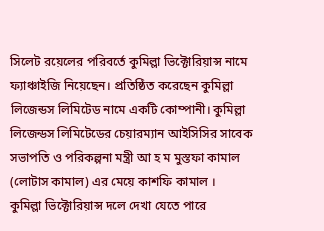সিলেট রয়েলের পরিবর্তে কুমিল্লা ভিক্টোরিয়ান্স নামে ফ্যাঞ্চাইজি নিয়েছেন। প্রতিষ্ঠিত করেছেন কুমিল্লা লিজেন্ডস লিমিটেড নামে একটি কোম্পানী। কুমিল্লা লিজেন্ডস লিমিটেডের চেয়ারম্যান আইসিসির সাবেক সভাপতি ও পরিকল্পনা মন্ত্রী আ হ ম মুস্তফা কামাল (লোটাস কামাল) এর মেয়ে কাশফি কামাল ।
কুমিল্লা ভিক্টোরিয়ান্স দলে দেখা যেতে পারে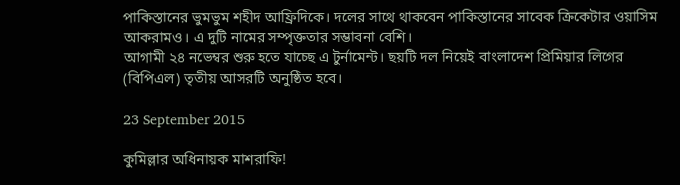পাকিস্তানের ভুমভুম শহীদ আফ্রিদিকে। দলের সাথে থাকবেন পাকিস্তানের সাবেক ক্রিকেটার ওয়াসিম আকরামও। এ দুটি নামের সম্পৃক্ততার সম্ভাবনা বেশি।
আগামী ২৪ নভেম্বর শুরু হতে যাচ্ছে এ টুর্নামেন্ট। ছয়টি দল নিয়েই বাংলাদেশ প্রিমিয়ার লিগের (বিপিএল) তৃতীয় আসরটি অনুষ্ঠিত হবে।

23 September 2015

কুমিল্লার অধিনায়ক মাশরাফি!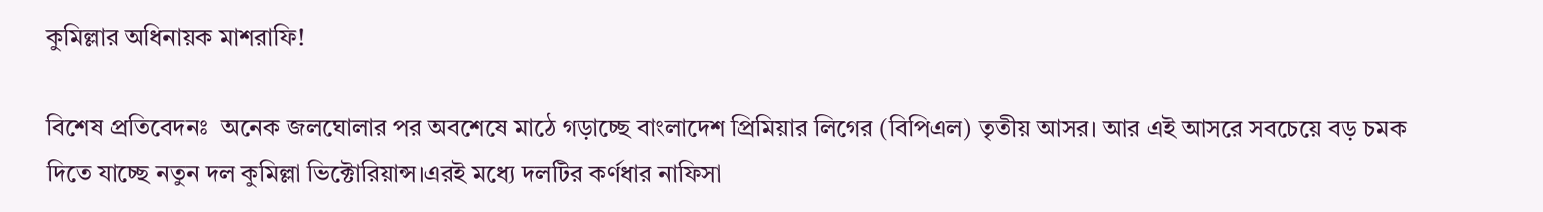কুমিল্লার অধিনায়ক মাশরাফি!

বিশেষ প্রতিবেদনঃ  অনেক জলঘোলার পর অবশেষে মাঠে গড়াচ্ছে বাংলাদেশ প্রিমিয়ার লিগের (বিপিএল) তৃতীয় আসর। আর এই আসরে সবচেয়ে বড় চমক দিতে যাচ্ছে নতুন দল কুমিল্লা ভিক্টোরিয়ান্স।এরই মধ্যে দলটির কর্ণধার নাফিসা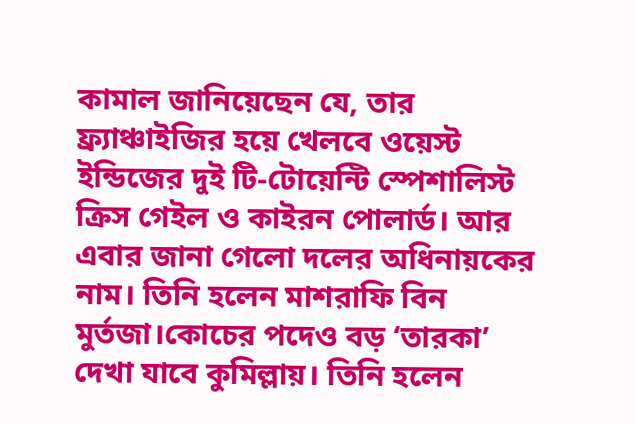কামাল জানিয়েছেন যে, তার ফ্র্যাঞ্চাইজির হয়ে খেলবে ওয়েস্ট ইন্ডিজের দুই টি-টোয়েন্টি স্পেশালিস্ট ক্রিস গেইল ও কাইরন পোলার্ড। আর এবার জানা গেলো দলের অধিনায়কের নাম। তিনি হলেন মাশরাফি বিন মুর্তজা।কোচের পদেও বড় ‘তারকা’ দেখা যাবে কুমিল্লায়। তিনি হলেন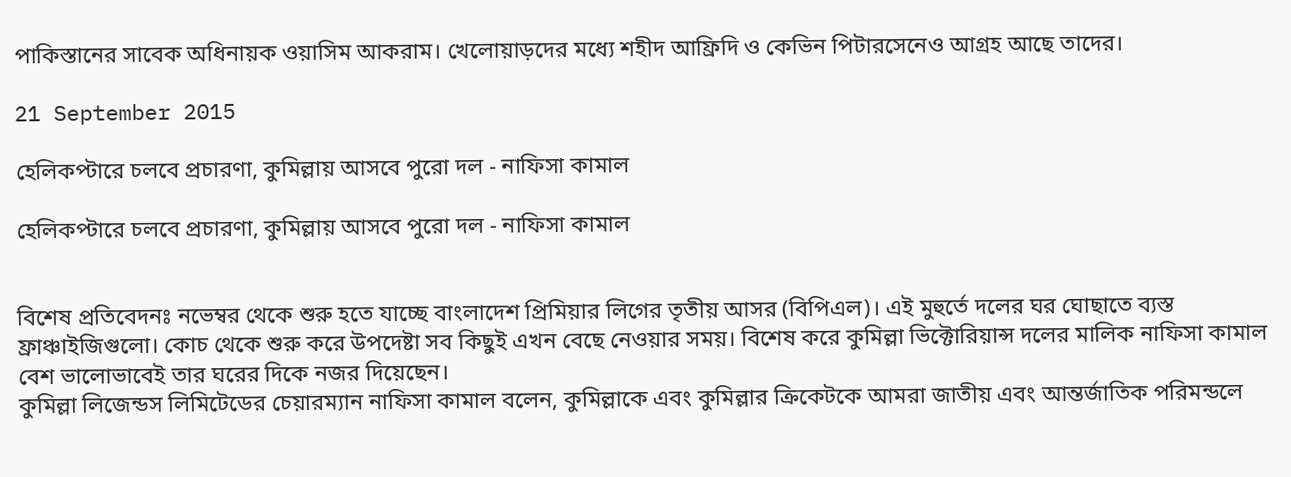পাকিস্তানের সাবেক অধিনায়ক ওয়াসিম আকরাম। খেলোয়াড়দের মধ্যে শহীদ আফ্রিদি ও কেভিন পিটারসেনেও আগ্রহ আছে তাদের।

21 September 2015

হেলিকপ্টারে চলবে প্রচারণা, কুমিল্লায় আসবে পুরো দল - নাফিসা কামাল

হেলিকপ্টারে চলবে প্রচারণা, কুমিল্লায় আসবে পুরো দল - নাফিসা কামাল


বিশেষ প্রতিবেদনঃ নভেম্বর থেকে শুরু হতে যাচ্ছে বাংলাদেশ প্রিমিয়ার লিগের তৃতীয় আসর (বিপিএল)। এই মুহুর্তে দলের ঘর ঘোছাতে ব্যস্ত ফ্রাঞ্চাইজিগুলো। কোচ থেকে শুরু করে উপদেষ্টা সব কিছুই এখন বেছে নেওয়ার সময়। বিশেষ করে কুমিল্লা ভিক্টোরিয়ান্স দলের মালিক নাফিসা কামাল বেশ ভালোভাবেই তার ঘরের দিকে নজর দিয়েছেন।
কুমিল্লা লিজেন্ডস লিমিটেডের চেয়ারম্যান নাফিসা কামাল বলেন, কুমিল্লাকে এবং কুমিল্লার ক্রিকেটকে আমরা জাতীয় এবং আন্তর্জাতিক পরিমন্ডলে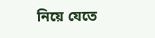নিয়ে যেতে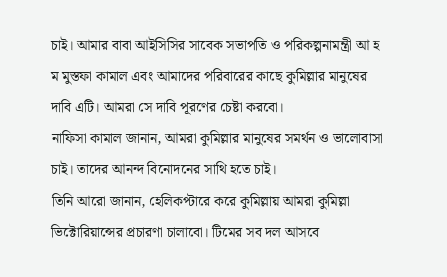চাই। আমার বাবা আইসিসির সাবেক সভাপতি ও পরিকল্পনামন্ত্রী আ হ ম মুস্তফা কামাল এবং আমাদের পরিবারের কাছে কুমিল্লার মানুষের দাবি এটি। আমরা সে দাবি পূরণের চেষ্টা করবো।
নাফিসা কামাল জানান, আমরা কুমিল্লার মানুষের সমর্থন ও ভালোবাসা চাই। তাদের আনন্দ বিনোদনের সাথি হতে চাই।
তিনি আরো জানান, হেলিকপ্টারে করে কুমিল্লায় আমরা কুমিল্লা ভিক্টোরিয়ান্সের প্রচারণা চালাবো। টিমের সব দল আসবে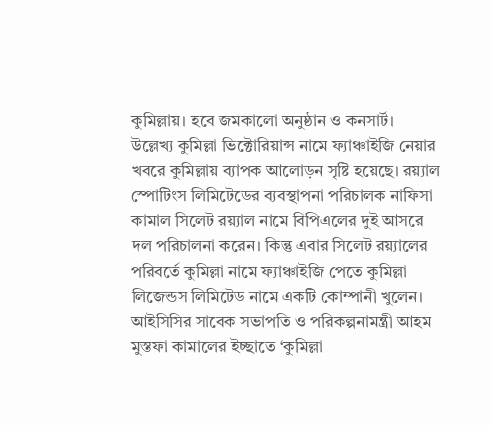কুমিল্লায়। হবে জমকালো অনুষ্ঠান ও কনসার্ট।
উল্লেখ্য কুমিল্লা ভিক্টোরিয়ান্স নামে ফ্যাঞ্চাইজি নেয়ার খবরে কুমিল্লায় ব্যাপক আলোড়ন সৃষ্টি হয়েছে। রয়্যাল স্পোটিংস লিমিটেডের ব্যবস্থাপনা পরিচালক নাফিসা কামাল সিলেট রয়্যাল নামে বিপিএলের দুই আসরে দল পরিচালনা করেন। কিন্তু এবার সিলেট রয়্যালের পরিবর্তে কুমিল্লা নামে ফ্যাঞ্চাইজি পেতে কুমিল্লা লিজেন্ডস লিমিটেড নামে একটি কোম্পানী খুলেন। আইসিসির সাবেক সভাপতি ও পরিকল্পনামন্ত্রী আহম মুস্তফা কামালের ইচ্ছাতে ‘কুমিল্লা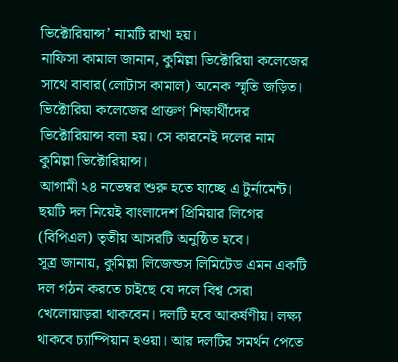ভিক্টোরিয়ান্স’ নামটি রাখা হয়।
নাফিসা কামাল জানান, কুমিল্লা ভিক্টোরিয়া কলেজের সাথে বাবার(লোটাস কামাল) অনেক স্মৃতি জড়িত। ভিক্টোরিয়া কলেজের প্রাক্তণ শিক্ষার্থীদের ভিক্টোরিয়ান্স বলা হয়। সে কারনেই দলের নাম কুমিল্লা ভিক্টোরিয়ান্স।
আগামী ২৪ নভেম্বর শুরু হতে যাচ্ছে এ টুর্নামেন্ট। ছয়টি দল নিয়েই বাংলাদেশ প্রিমিয়ার লিগের (বিপিএল) তৃতীয় আসরটি অনুষ্ঠিত হবে।
সূত্র জানায়, কুমিল্লা লিজেন্ডস লিমিটেড এমন একটি দল গঠন করতে চাইছে যে দলে বিশ্ব সেরা খেলোয়াড়রা থাকবেন। দলটি হবে আকর্ষণীয়। লক্ষ্য থাকবে চ্যাম্পিয়ান হওয়া। আর দলটির সমর্থন পেতে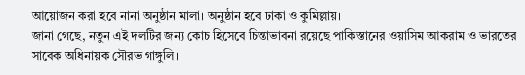আয়োজন করা হবে নানা অনুষ্ঠান মালা। অনুষ্ঠান হবে ঢাকা ও কুমিল্লায়।
জানা গেছে, নতুন এই দলটির জন্য কোচ হিসেবে চিন্তাভাবনা রয়েছে পাকিস্তানের ওয়াসিম আকরাম ও ভারতের সাবেক অধিনায়ক সৌরভ গাঙ্গুলি।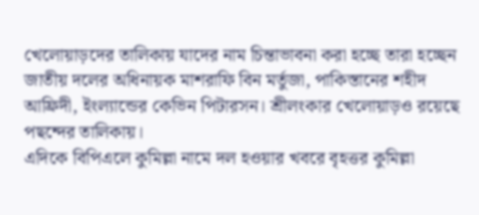খেলোয়াড়দের তালিকায় যাদের নাম চিন্তাভাবনা করা হচ্ছে তারা হচ্ছেন জাতীয় দলের অধিনায়ক মাশরাফি বিন মর্তুজা, পাকিস্তানের শহীদ আফ্রিদী, ইংল্যান্ডের কেভিন পিটারসন। শ্রীলংকার খেলোয়াড়ও রয়েছে পছন্দের তালিকায়।
এদিকে বিপিএলে কুমিল্লা নামে দল হওয়ার খবরে বৃহত্তর কুমিল্লা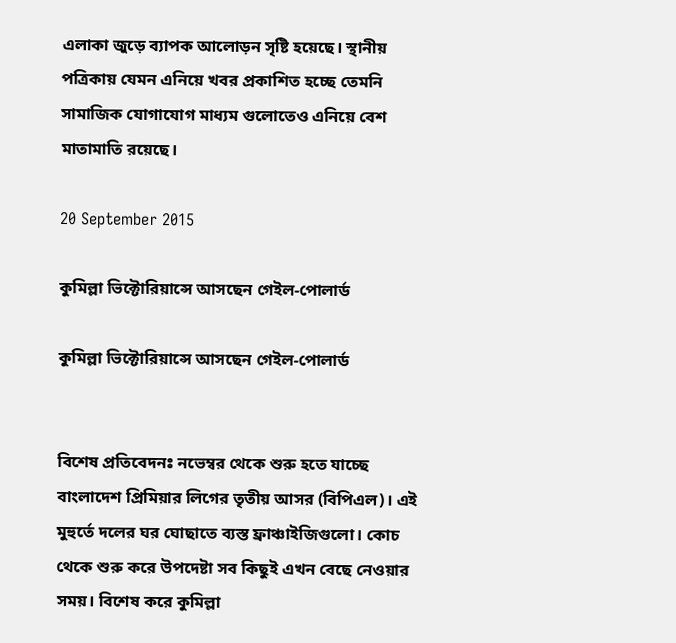এলাকা জুড়ে ব্যাপক আলোড়ন সৃষ্টি হয়েছে। স্থানীয় পত্রিকায় যেমন এনিয়ে খবর প্রকাশিত হচ্ছে তেমনি সামাজিক যোগাযোগ মাধ্যম গুলোতেও এনিয়ে বেশ মাতামাতি রয়েছে।

20 September 2015

কুমিল্লা ভিক্টোরিয়ান্সে আসছেন গেইল-পোলার্ড

কুমিল্লা ভিক্টোরিয়ান্সে আসছেন গেইল-পোলার্ড


বিশেষ প্রতিবেদনঃ নভেম্বর থেকে শুরু হতে যাচ্ছে বাংলাদেশ প্রিমিয়ার লিগের তৃতীয় আসর (বিপিএল)। এই মুহুর্তে দলের ঘর ঘোছাতে ব্যস্ত ফ্রাঞ্চাইজিগুলো। কোচ থেকে শুরু করে উপদেষ্টা সব কিছুই এখন বেছে নেওয়ার সময়। বিশেষ করে কুমিল্লা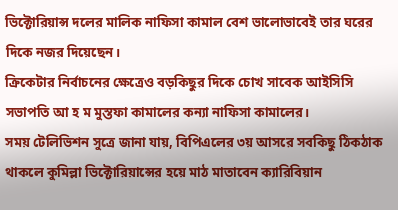ভিক্টোরিয়ান্স দলের মালিক নাফিসা কামাল বেশ ভালোভাবেই তার ঘরের দিকে নজর দিয়েছেন।
ক্রিকেটার নির্বাচনের ক্ষেত্রেও বড়কিছুর দিকে চোখ সাবেক আইসিসি সভাপতি আ হ ম মুস্তফা কামালের কন্যা নাফিসা কামালের।
সময় টেলিভিশন সুত্রে জানা যায়, বিপিএলের ৩য় আসরে সবকিছু ঠিকঠাক থাকলে কুমিল্লা ভিক্টোরিয়ান্সের হয়ে মাঠ মাতাবেন ক্যারিবিয়ান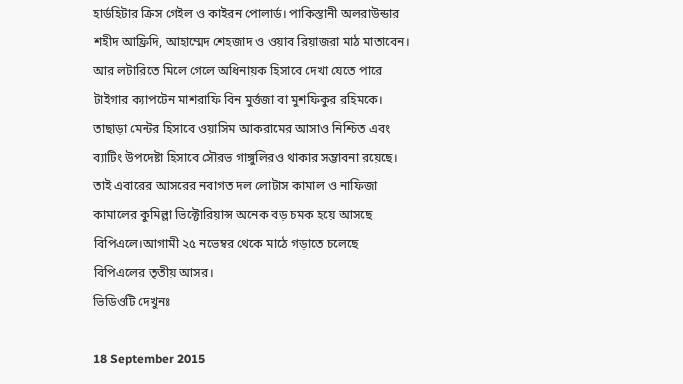হার্ডহিটার ক্রিস গেইল ও কাইরন পোলার্ড। পাকিস্তানী অলরাউন্ডার শহীদ আফ্রিদি, আহাম্মেদ শেহজাদ ও ওয়াব রিয়াজরা মাঠ মাতাবেন। আর লটারিতে মিলে গেলে অধিনায়ক হিসাবে দেখা যেতে পারে টাইগার ক্যাপটেন মাশরাফি বিন মুর্ত্তজা বা মুশফিকুর রহিমকে। তাছাড়া মেন্টর হিসাবে ওয়াসিম আকরামের আসাও নিশ্চিত এবং ব্যাটিং উপদেষ্টা হিসাবে সৌরভ গাঙ্গুলিরও থাকার সম্ভাবনা রয়েছে। তাই এবারের আসরের নবাগত দল লোটাস কামাল ও নাফিজা কামালের কুমিল্লা ভিক্টোরিয়ান্স অনেক বড় চমক হয়ে আসছে বিপিএলে।আগামী ২৫ নভেম্বর থেকে মাঠে গড়াতে চলেছে বিপিএলের তৃতীয় আসর।
ভিডিওটি দেখুনঃ

18 September 2015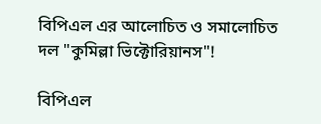বিপিএল এর আলোচিত ও সমালোচিত দল "কুমিল্লা ভিক্টোরিয়ানস"!

বিপিএল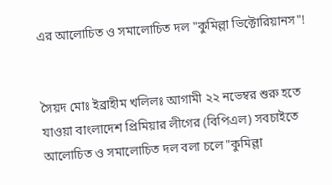এর আলোচিত ও সমালোচিত দল "কুমিল্লা ভিক্টোরিয়ানস"!


সৈয়দ মোঃ ইব্রাহীম খলিলঃ আগামী ২২ নভেম্বর শুরু হতে যাওয়া বাংলাদেশ প্রিমিয়ার লীগের (বিপিএল) সবচাইতে আলোচিত ও সমালোচিত দল বলা চলে "কুমিল্লা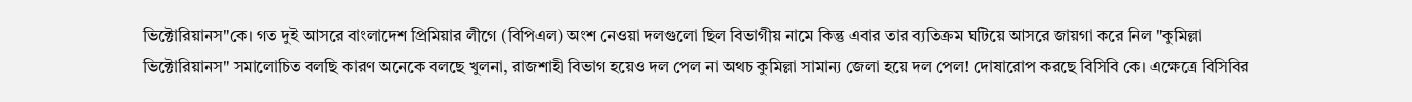ভিক্টোরিয়ানস"কে। গত দুই আসরে বাংলাদেশ প্রিমিয়ার লীগে (বিপিএল) অংশ নেওয়া দলগুলো ছিল বিভাগীয় নামে কিন্তু এবার তার ব্যতিক্রম ঘটিয়ে আসরে জায়গা করে নিল "কুমিল্লা ভিক্টোরিয়ানস" সমালোচিত বলছি কারণ অনেকে বলছে খুলনা, রাজশাহী বিভাগ হয়েও দল পেল না অথচ কুমিল্লা সামান্য জেলা হয়ে দল পেল! দোষারোপ করছে বিসিবি কে। এক্ষেত্রে বিসিবির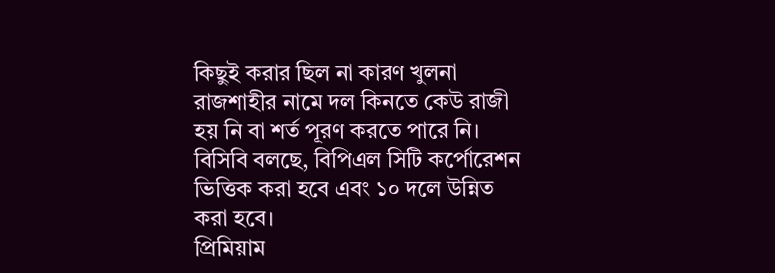কিছুই করার ছিল না কারণ খুলনা রাজশাহীর নামে দল কিনতে কেউ রাজী হয় নি বা শর্ত পূরণ করতে পারে নি। বিসিবি বলছে, বিপিএল সিটি কর্পোরেশন ভিত্তিক করা হবে এবং ১০ দলে উন্নিত করা হবে।
প্রিমিয়াম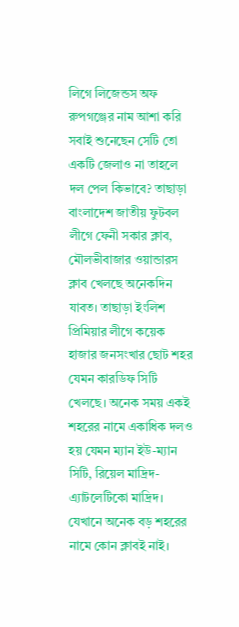লিগে লিজেন্ডস অফ রুপগঞ্জের নাম আশা করি সবাই শুনেছেন সেটি তো একটি জেলাও না তাহলে দল পেল কিভাবে? তাছাড়া বাংলাদেশ জাতীয় ফুটবল লীগে ফেনী সকার ক্লাব, মৌলভীবাজার ওয়ান্ডারস ক্লাব খেলছে অনেকদিন যাবত। তাছাড়া ইংলিশ প্রিমিয়ার লীগে কয়েক হাজার জনসংখার ছোট শহর যেমন কারডিফ সিটি খেলছে। অনেক সময় একই শহরের নামে একাধিক দলও হয় যেমন ম্যান ইউ-ম্যান সিটি, রিয়েল মাদ্রিদ-এ্যাটলেটিকো মাদ্রিদ। যেখানে অনেক বড় শহরের নামে কোন ক্লাবই নাই।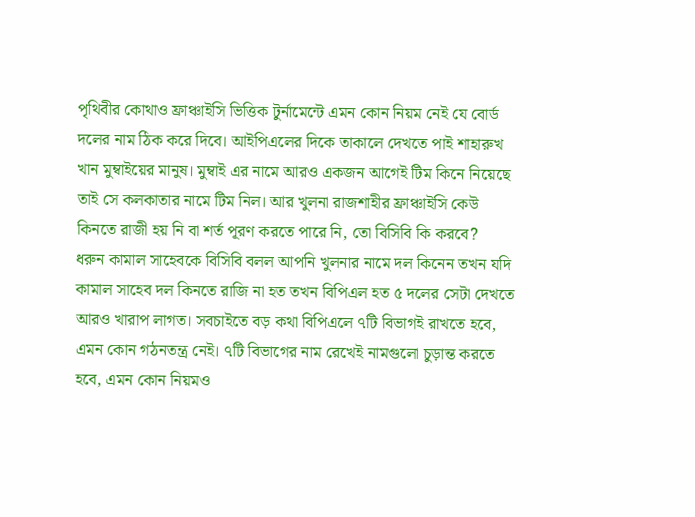পৃথিবীর কোথাও ফ্রাঞ্চাইসি ভিত্তিক টুর্নামেন্টে এমন কোন নিয়ম নেই যে বোর্ড দলের নাম ঠিক করে দিবে। আইপিএলের দিকে তাকালে দেখতে পাই শাহারুখ খান মুম্বাইয়ের মানুষ। মুম্বাই এর নামে আরও একজন আগেই টিম কিনে নিয়েছে তাই সে কলকাতার নামে টিম নিল। আর খুলনা রাজশাহীর ফ্রাঞ্চাইসি কেউ কিনতে রাজী হয় নি বা শর্ত পূরণ করতে পারে নি, তো বিসিবি কি করবে?
ধরুন কামাল সাহেবকে বিসিবি বলল আপনি খুলনার নামে দল কিনেন তখন যদি কামাল সাহেব দল কিনতে রাজি না হত তখন বিপিএল হত ৫ দলের সেটা দেখতে আরও খারাপ লাগত। সবচাইতে বড় কথা বিপিএলে ৭টি বিভাগই রাখতে হবে, এমন কোন গঠনতন্ত্র নেই। ৭টি বিভাগের নাম রেখেই নামগুলো চুড়ান্ত করতে হবে, এমন কোন নিয়মও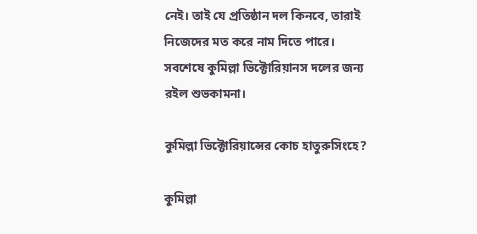নেই। তাই যে প্রতিষ্ঠান দল কিনবে, তারাই নিজেদের মত করে নাম দিতে পারে। সবশেষে কুমিল্লা ভিক্টোরিয়ানস দলের জন্য রইল শুভকামনা।

কুমিল্লা ভিক্টোরিয়ান্সের কোচ হাতুরুসিংহে?

কুমিল্লা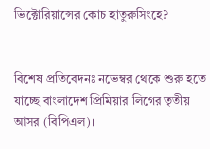ভিক্টোরিয়ান্সের কোচ হাতুরুসিংহে?


বিশেষ প্রতিবেদনঃ নভেম্বর থেকে শুরু হতে যাচ্ছে বাংলাদেশ প্রিমিয়ার লিগের তৃতীয় আসর (বিপিএল)।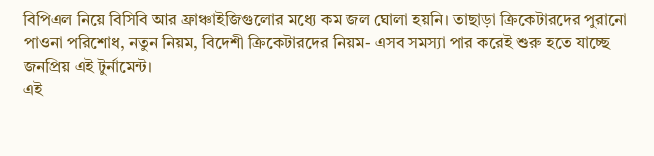বিপিএল নিয়ে বিসিবি আর ফ্রাঞ্চাইজিগুলোর মধ্যে কম জল ঘোলা হয়নি। তাছাড়া ক্রিকেটারদের পুরানো পাওনা পরিশোধ, নতুন নিয়ম, বিদেশী ক্রিকেটারদের নিয়ম- এসব সমস্যা পার করেই শুরু হতে যাচ্ছে জনপ্রিয় এই টুর্নামেন্ট।
এই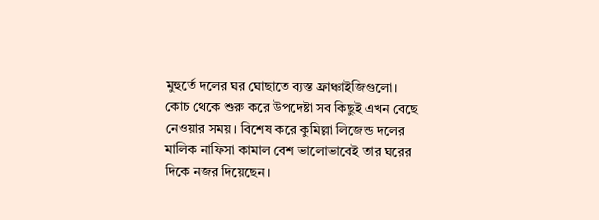মুহুর্তে দলের ঘর ঘোছাতে ব্যস্ত ফ্রাঞ্চাইজিগুলো। কোচ থেকে শুরু করে উপদেষ্টা সব কিছুই এখন বেছে নেওয়ার সময়। বিশেষ করে কুমিল্লা লিজেন্ড দলের মালিক নাফিসা কামাল বেশ ভালোভাবেই তার ঘরের দিকে নজর দিয়েছেন।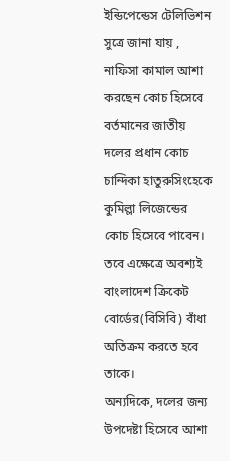ইন্ডিপেন্ডেস টেলিভিশন সুত্রে জানা যায় , নাফিসা কামাল আশা করছেন কোচ হিসেবে বর্তমানের জাতীয় দলের প্রধান কোচ চান্দিকা হাতুরুসিংহেকে কুমিল্লা লিজেন্ডের কোচ হিসেবে পাবেন। তবে এক্ষেত্রে অবশ্যই বাংলাদেশ ক্রিকেট বোর্ডের(বিসিবি) বাঁধা অতিক্রম করতে হবে তাকে।
অন্যদিকে, দলের জন্য উপদেষ্টা হিসেবে আশা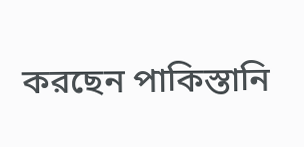করছেন পাকিস্তানি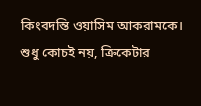কিংবদন্তি ওয়াসিম আকরামকে।
শুধু কোচই নয়, ক্রিকেটার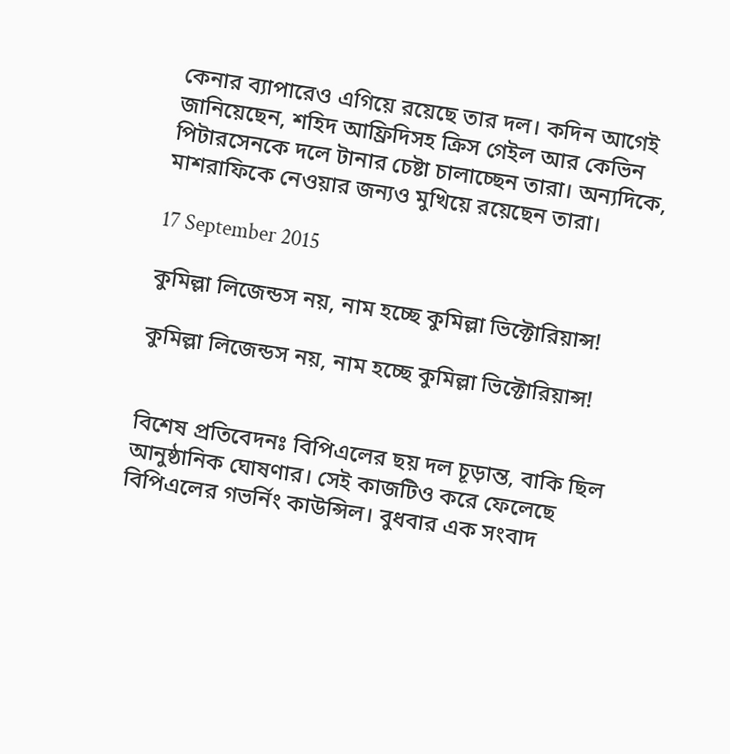কেনার ব্যাপারেও এগিয়ে রয়েছে তার দল। কদিন আগেই জানিয়েছেন, শহিদ আফ্রিদিসহ ক্রিস গেইল আর কেভিন পিটারসেনকে দলে টানার চেষ্টা চালাচ্ছেন তারা। অন্যদিকে, মাশরাফিকে নেওয়ার জন্যও মুখিয়ে রয়েছেন তারা।

17 September 2015

কুমিল্লা লিজেন্ডস নয়, নাম হচ্ছে কুমিল্লা ভিক্টোরিয়ান্স!

কুমিল্লা লিজেন্ডস নয়, নাম হচ্ছে কুমিল্লা ভিক্টোরিয়ান্স!


বিশেষ প্রতিবেদনঃ বিপিএলের ছয় দল চূড়ান্ত, বাকি ছিল আনুষ্ঠানিক ঘোষণার। সেই কাজটিও করে ফেলেছে বিপিএলের গভর্নিং কাউন্সিল। বুধবার এক সংবাদ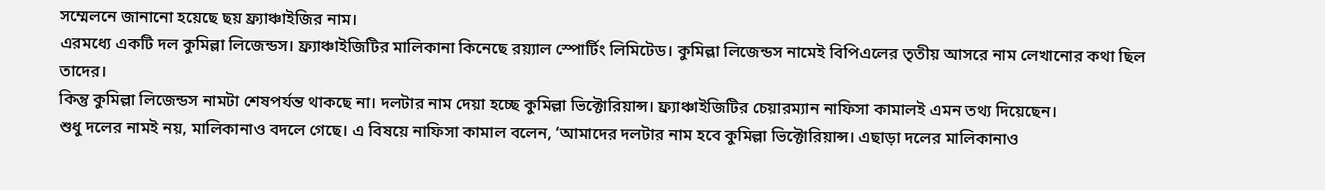সম্মেলনে জানানো হয়েছে ছয় ফ্র্যাঞ্চাইজির নাম।
এরমধ্যে একটি দল কুমিল্লা লিজেন্ডস। ফ্র্যাঞ্চাইজিটির মালিকানা কিনেছে রয়্যাল স্পোর্টিং লিমিটেড। কুমিল্লা লিজেন্ডস নামেই বিপিএলের তৃতীয় আসরে নাম লেখানোর কথা ছিল তাদের।
কিন্তু কুমিল্লা লিজেন্ডস নামটা শেষপর্যন্ত থাকছে না। দলটার নাম দেয়া হচ্ছে কুমিল্লা ভিক্টোরিয়ান্স। ফ্র্যাঞ্চাইজিটির চেয়ারম্যান নাফিসা কামালই এমন তথ্য দিয়েছেন।
শুধু দলের নামই নয়, মালিকানাও বদলে গেছে। এ বিষয়ে নাফিসা কামাল বলেন, ‘আমাদের দলটার নাম হবে কুমিল্লা ভিক্টোরিয়ান্স। এছাড়া দলের মালিকানাও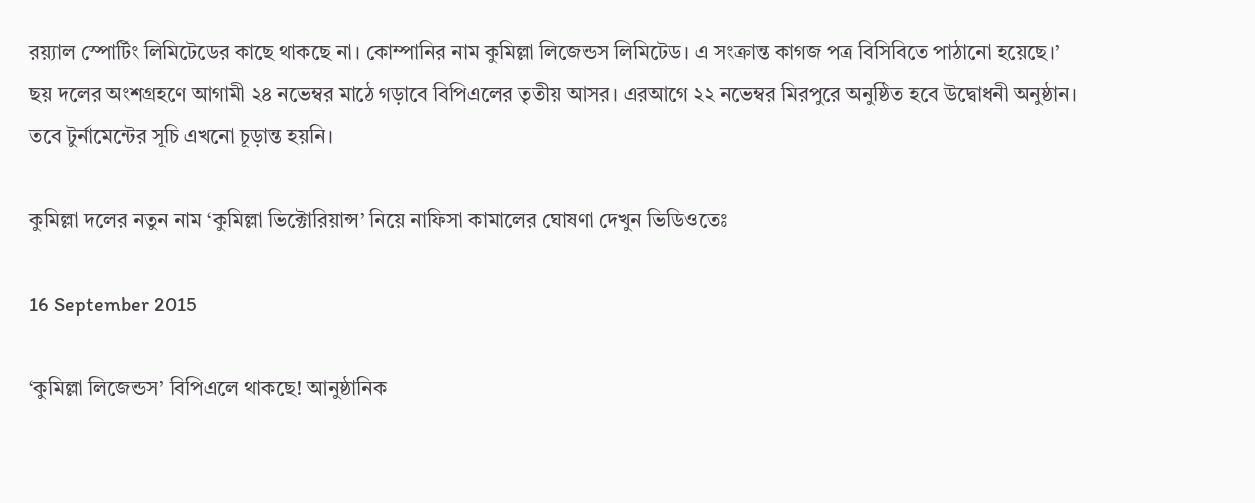রয়্যাল স্পোর্টিং লিমিটেডের কাছে থাকছে না। কোম্পানির নাম কুমিল্লা লিজেন্ডস লিমিটেড। এ সংক্রান্ত কাগজ পত্র বিসিবিতে পাঠানো হয়েছে।’
ছয় দলের অংশগ্রহণে আগামী ২৪ নভেম্বর মাঠে গড়াবে বিপিএলের তৃতীয় আসর। এরআগে ২২ নভেম্বর মিরপুরে অনুষ্ঠিত হবে উদ্বোধনী অনুষ্ঠান। তবে টুর্নামেন্টের সূচি এখনো চূড়ান্ত হয়নি।

কুমিল্লা দলের নতুন নাম ‘কুমিল্লা ভিক্টোরিয়ান্স’ নিয়ে নাফিসা কামালের ঘোষণা দেখুন ভিডিওতেঃ

16 September 2015

‘কুমিল্লা লিজেন্ডস’ বিপিএলে থাকছে! আনুষ্ঠানিক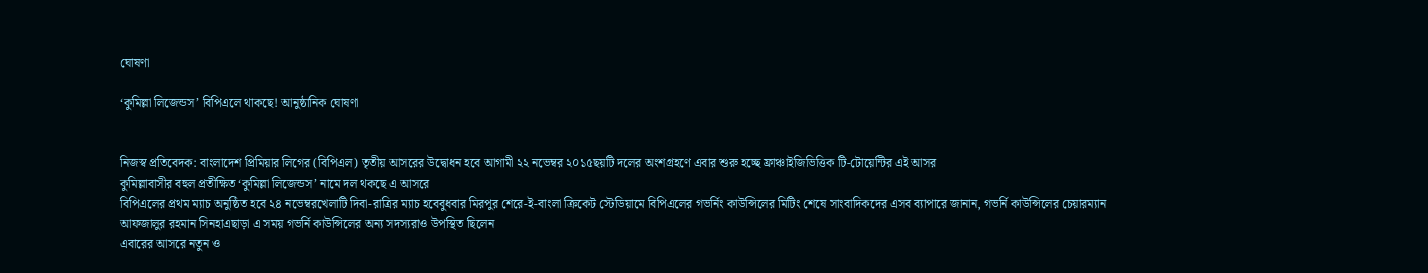ঘোষণা

‘কুমিল্লা লিজেন্ডস’ বিপিএলে থাকছে! আনুষ্ঠানিক ঘোষণা


নিজস্ব প্রতিবেদক: বাংলাদেশ প্রিমিয়ার লিগের (বিপিএল) তৃতীয় আসরের উদ্বোধন হবে আগামী ২২ নভেম্বর ২০১৫ছয়টি দলের অংশগ্রহণে এবার শুরু হচ্ছে ফ্রাঞ্চাইজিভিত্তিক টি-টোয়েন্টির এই আসর
কুমিল্লাবাসীর বহুল প্রতীক্ষিত ‘কুমিল্লা লিজেন্ডস’ নামে দল থকছে এ আসরে
বিপিএলের প্রথম ম্যাচ অনুষ্ঠিত হবে ২৪ নভেম্বরখেলাটি দিবা-রাত্রির ম্যাচ হবেবুধবার মিরপুর শেরে-ই-বাংলা ক্রিকেট স্টেডিয়ামে বিপিএলের গভর্নিং কাউন্সিলের মিটিং শেষে সাংবাদিকদের এসব ব্যাপারে জানান, গভর্নি কাউন্সিলের চেয়ারম্যান আফজালুর রহমান সিনহাএছাড়া এ সময় গভর্নি কাউন্সিলের অন্য সদস্যরাও উপস্থিত ছিলেন
এবারের আসরে নতুন ও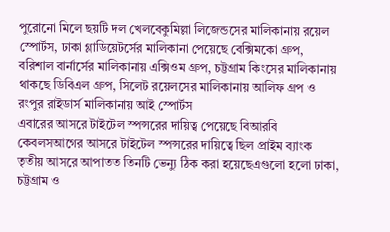পুরোনো মিলে ছয়টি দল খেলবেকুমিল্লা লিজেন্ডসের মালিকানায় রয়েল স্পোর্টস, ঢাকা গ্লাডিয়েটর্সের মালিকানা পেয়েছে বেক্সিমকো গ্রুপ, বরিশাল বার্নার্সের মালিকানায় এক্সিওম গ্রুপ, চট্টগ্রাম কিংসের মালিকানায় থাকছে ডিবিএল গ্রুপ, সিলেট রয়েলসের মালিকানায় আলিফ গ্রপ ও রংপুর রাইডার্স মালিকানায় আই স্পোর্টস
এবারের আসরে টাইটেল স্পন্সরের দায়িত্ব পেয়েছে বিআরবি কেবলসআগের আসরে টাইটেল স্পন্সরের দায়িত্বে ছিল প্রাইম ব্যাংক
তৃতীয় আসরে আপাতত তিনটি ভেন্যু ঠিক করা হয়েছেএগুলো হলো ঢাকা, চট্টগ্রাম ও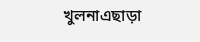খুলনাএছাড়া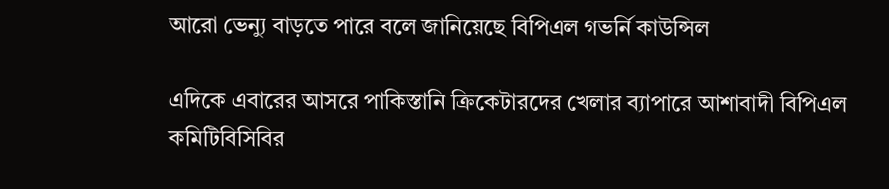আরো ভেন্যু বাড়তে পারে বলে জানিয়েছে বিপিএল গভর্নি কাউন্সিল

এদিকে এবারের আসরে পাকিস্তানি ক্রিকেটারদের খেলার ব্যাপারে আশাবাদী বিপিএল কমিটিবিসিবির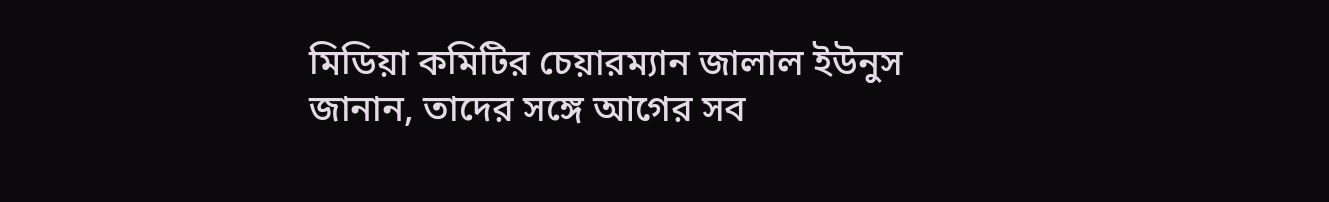মিডিয়া কমিটির চেয়ারম্যান জালাল ইউনুস জানান, তাদের সঙ্গে আগের সব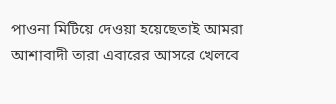পাওনা মিটিয়ে দেওয়া হয়েছেতাই আমরা আশাবাদী তারা এবারের আসরে খেলবে